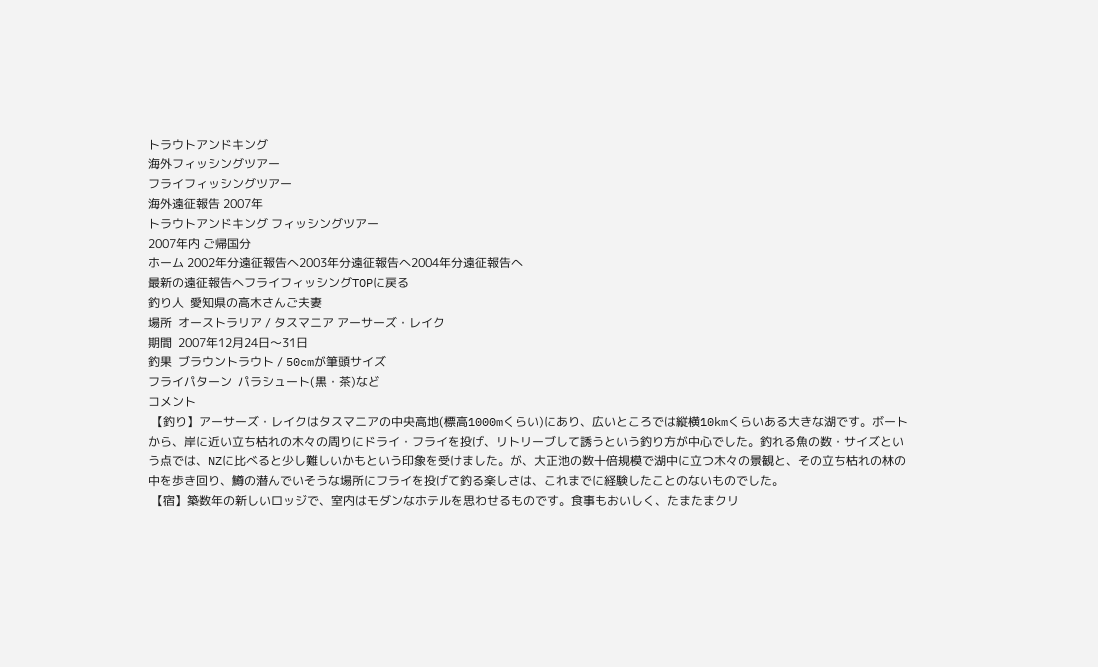トラウトアンドキング
海外フィッシングツアー
フライフィッシングツアー
海外遠征報告 2007年
トラウトアンドキング フィッシングツアー
2007年内 ご帰国分
ホーム 2002年分遠征報告へ2003年分遠征報告へ2004年分遠征報告へ
最新の遠征報告へフライフィッシングTOPに戻る
釣り人  愛知県の高木さんご夫妻
場所  オーストラリア / タスマニア アーサーズ・レイク
期間  2007年12月24日〜31日
釣果  ブラウントラウト / 50cmが筆頭サイズ
フライパターン  パラシュート(黒・茶)など
コメント
 【釣り】アーサーズ・レイクはタスマニアの中央高地(標高1000mくらい)にあり、広いところでは縦横10kmくらいある大きな湖です。ボートから、岸に近い立ち枯れの木々の周りにドライ・フライを投げ、リトリーブして誘うという釣り方が中心でした。釣れる魚の数・サイズという点では、NZに比べると少し難しいかもという印象を受けました。が、大正池の数十倍規模で湖中に立つ木々の景観と、その立ち枯れの林の中を歩き回り、鱒の潜んでいそうな場所にフライを投げて釣る楽しさは、これまでに経験したことのないものでした。
 【宿】築数年の新しいロッジで、室内はモダンなホテルを思わせるものです。食事もおいしく、たまたまクリ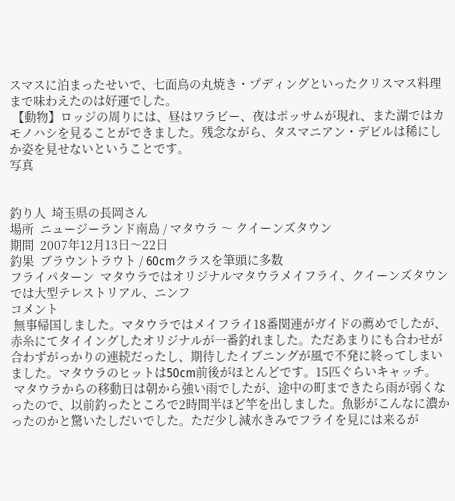スマスに泊まったせいで、七面鳥の丸焼き・プディングといったクリスマス料理まで味わえたのは好運でした。
 【動物】ロッジの周りには、昼はワラビー、夜はポッサムが現れ、また湖ではカモノハシを見ることができました。残念ながら、タスマニアン・デビルは稀にしか姿を見せないということです。
写真


釣り人  埼玉県の長岡さん
場所  ニュージーランド南島 / マタウラ 〜 クイーンズタウン
期間  2007年12月13日〜22日
釣果  ブラウントラウト / 60cmクラスを筆頭に多数
フライパターン  マタウラではオリジナルマタウラメイフライ、クイーンズタウンでは大型テレストリアル、ニンフ
コメント
 無事帰国しました。マタウラではメイフライ18番関連がガイドの薦めでしたが、赤糸にてタイイングしたオリジナルが一番釣れました。ただあまりにも合わせが合わずがっかりの連続だったし、期待したイブニングが風で不発に終ってしまいました。マタウラのヒットは50cm前後がほとんどです。15匹ぐらいキャッチ。
 マタウラからの移動日は朝から強い雨でしたが、途中の町まできたら雨が弱くなったので、以前釣ったところで2時間半ほど竿を出しました。魚影がこんなに濃かったのかと驚いたしだいでした。ただ少し減水きみでフライを見には来るが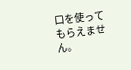口を使ってもらえません。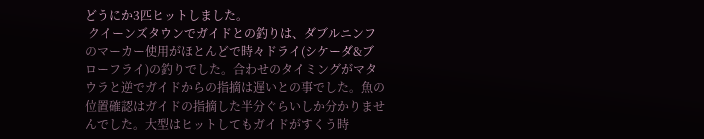どうにか3匹ヒットしました。
 クイーンズタウンでガイドとの釣りは、ダブルニンフのマーカー使用がほとんどで時々ドライ(シケーダ&ブローフライ)の釣りでした。合わせのタイミングがマタウラと逆でガイドからの指摘は遅いとの事でした。魚の位置確認はガイドの指摘した半分ぐらいしか分かりませんでした。大型はヒットしてもガイドがすくう時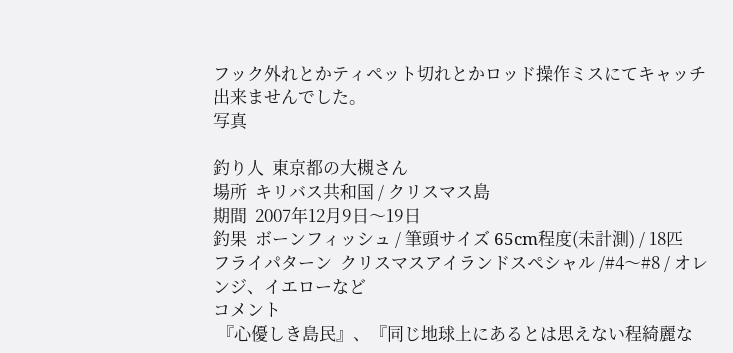フック外れとかティペット切れとかロッド操作ミスにてキャッチ出来ませんでした。
写真

釣り人  東京都の大槻さん
場所  キリバス共和国 / クリスマス島
期間  2007年12月9日〜19日
釣果  ボーンフィッシュ / 筆頭サイズ 65cm程度(未計測) / 18匹
フライパターン  クリスマスアイランドスペシャル /#4〜#8 / オレンジ、イエローなど
コメント
 『心優しき島民』、『同じ地球上にあるとは思えない程綺麗な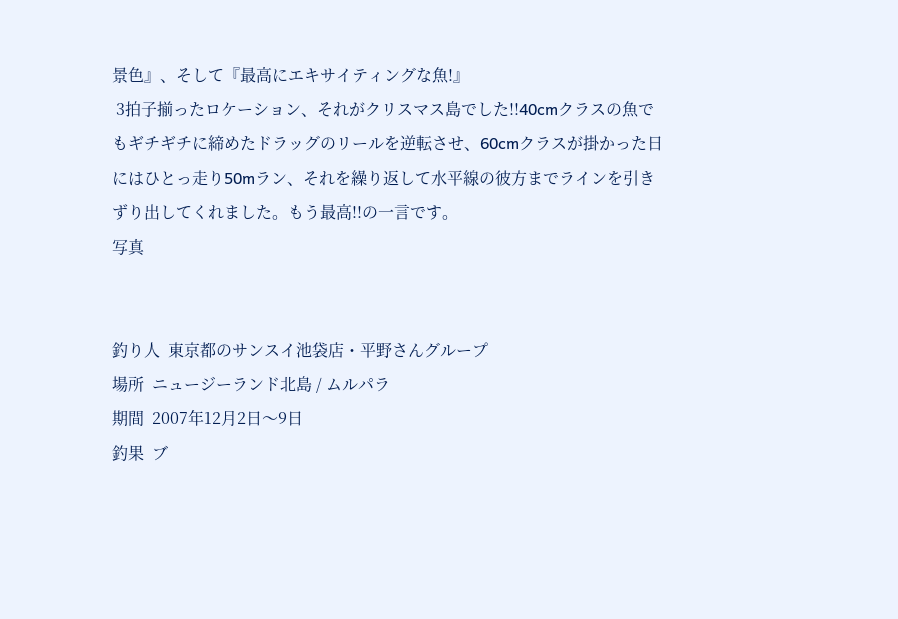景色』、そして『最高にエキサイティングな魚!』
 3拍子揃ったロケーション、それがクリスマス島でした!!40cmクラスの魚でもギチギチに締めたドラッグのリールを逆転させ、60cmクラスが掛かった日にはひとっ走り50mラン、それを繰り返して水平線の彼方までラインを引きずり出してくれました。もう最高!!の一言です。
写真


釣り人  東京都のサンスイ池袋店・平野さんグループ
場所  ニュージーランド北島 / ムルパラ
期間  2007年12月2日〜9日
釣果  ブ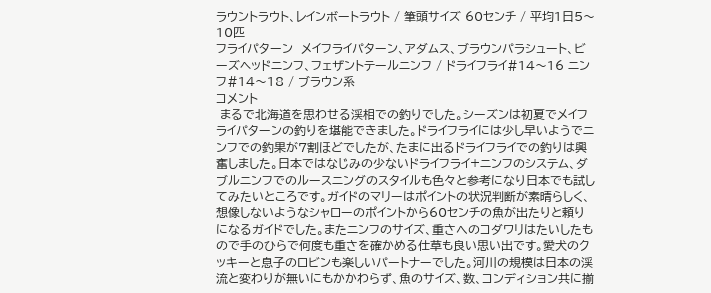ラウントラウト、レインボートラウト / 筆頭サイズ 60センチ / 平均1日5〜10匹
フライパターン  メイフライパターン、アダムス、ブラウンパラシュート、ビーズヘッドニンフ、フェザントテールニンフ / ドライフライ#14〜16 ニンフ#14〜18 / ブラウン系
コメント
 まるで北海道を思わせる渓相での釣りでした。シーズンは初夏でメイフライパターンの釣りを堪能できました。ドライフライには少し早いようでニンフでの釣果が7割ほどでしたが、たまに出るドライフライでの釣りは興奮しました。日本ではなじみの少ないドライフライ+ニンフのシステム、ダブルニンフでのルースニングのスタイルも色々と参考になり日本でも試してみたいところです。ガイドのマリーはポイントの状況判断が素晴らしく、想像しないようなシャローのポイントから60センチの魚が出たりと頼りになるガイドでした。またニンフのサイズ、重さへのコダワリはたいしたもので手のひらで何度も重さを確かめる仕草も良い思い出です。愛犬のクッキーと息子のロビンも楽しいパートナーでした。河川の規模は日本の渓流と変わりが無いにもかかわらず、魚のサイズ、数、コンディション共に揃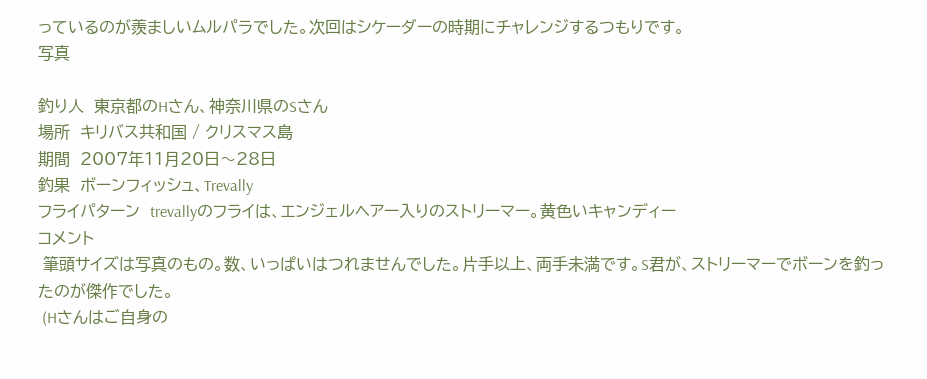っているのが羨ましいムルパラでした。次回はシケーダーの時期にチャレンジするつもりです。
写真

釣り人  東京都のHさん、神奈川県のSさん
場所  キリバス共和国 / クリスマス島
期間  2007年11月20日〜28日
釣果  ボーンフィッシュ、Trevally
フライパターン  trevallyのフライは、エンジェルヘアー入りのストリーマー。黄色いキャンディー
コメント
 筆頭サイズは写真のもの。数、いっぱいはつれませんでした。片手以上、両手未満です。S君が、ストリーマーでボーンを釣ったのが傑作でした。
 (Hさんはご自身の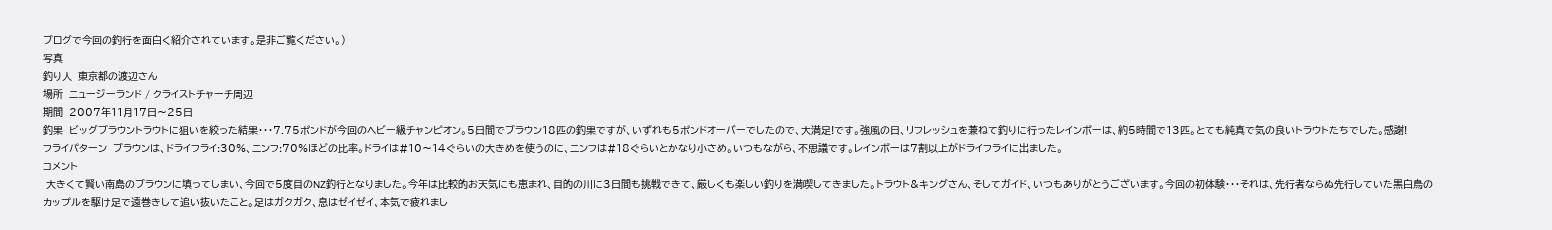ブログで今回の釣行を面白く紹介されています。是非ご覧ください。)
写真
釣り人  東京都の渡辺さん
場所  ニュージーランド / クライストチャーチ周辺
期間  2007年11月17日〜25日
釣果  ビッグブラウントラウトに狙いを絞った結果・・・7.75ポンドが今回のヘビー級チャンピオン。5日間でブラウン18匹の釣果ですが、いずれも5ポンドオーバーでしたので、大満足!です。強風の日、リフレッシュを兼ねて釣りに行ったレインボーは、約5時間で13匹。とても純真で気の良いトラウトたちでした。感謝!
フライパターン  ブラウンは、ドライフライ:30%、ニンフ:70%ほどの比率。ドライは#10〜14ぐらいの大きめを使うのに、ニンフは#18ぐらいとかなり小さめ。いつもながら、不思議です。レインボーは7割以上がドライフライに出ました。
コメント
 大きくて賢い南島のブラウンに填ってしまい、今回で5度目のNZ釣行となりました。今年は比較的お天気にも恵まれ、目的の川に3日間も挑戦できて、厳しくも楽しい釣りを満喫してきました。トラウト&キングさん、そしてガイド、いつもありがとうございます。今回の初体験・・・それは、先行者ならぬ先行していた黒白鳥のカップルを駆け足で遠巻きして追い抜いたこと。足はガクガク、息はゼイゼイ、本気で疲れまし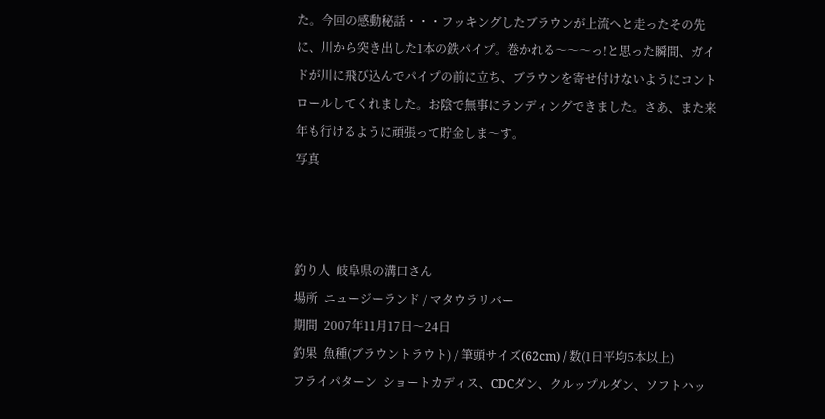た。今回の感動秘話・・・フッキングしたブラウンが上流へと走ったその先に、川から突き出した1本の鉄パイプ。巻かれる〜〜〜っ!と思った瞬間、ガイドが川に飛び込んでパイプの前に立ち、ブラウンを寄せ付けないようにコントロールしてくれました。お陰で無事にランディングできました。さあ、また来年も行けるように頑張って貯金しま〜す。
写真



釣り人  岐阜県の溝口さん
場所  ニュージーランド / マタウラリバー
期間  2007年11月17日〜24日
釣果  魚種(ブラウントラウト) / 筆頭サイズ(62cm) / 数(1日平均5本以上)
フライパターン  ショートカディス、CDCダン、クルップルダン、ソフトハッ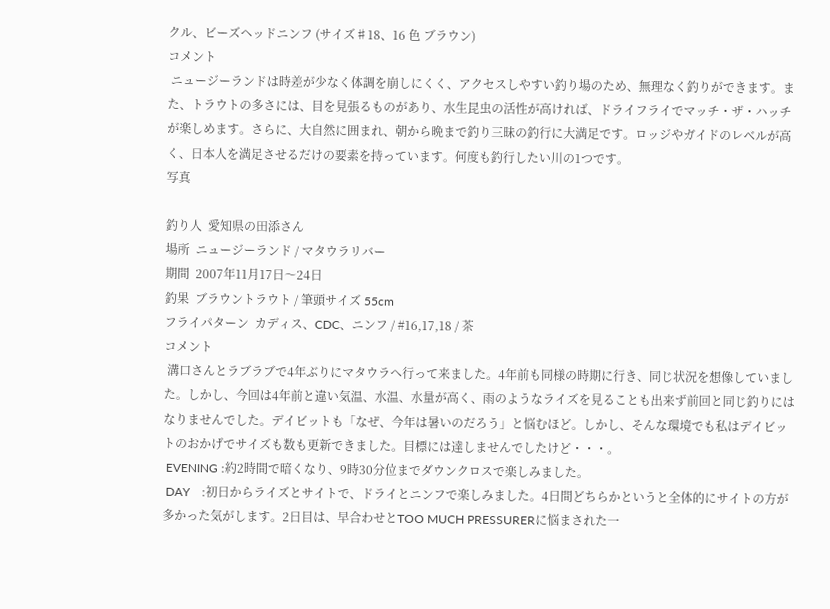クル、ビーズヘッドニンフ (サイズ♯18、16 色 ブラウン)
コメント
 ニュージーランドは時差が少なく体調を崩しにくく、アクセスしやすい釣り場のため、無理なく釣りができます。また、トラウトの多さには、目を見張るものがあり、水生昆虫の活性が高ければ、ドライフライでマッチ・ザ・ハッチが楽しめます。さらに、大自然に囲まれ、朝から晩まで釣り三昧の釣行に大満足です。ロッジやガイドのレベルが高く、日本人を満足させるだけの要素を持っています。何度も釣行したい川の1つです。
写真

釣り人  愛知県の田添さん
場所  ニュージーランド / マタウラリバー
期間  2007年11月17日〜24日
釣果  ブラウントラウト / 筆頭サイズ 55cm
フライパターン  カディス、CDC、ニンフ / #16,17,18 / 茶
コメント
 溝口さんとラブラブで4年ぶりにマタウラへ行って来ました。4年前も同様の時期に行き、同じ状況を想像していました。しかし、今回は4年前と違い気温、水温、水量が高く、雨のようなライズを見ることも出来ず前回と同じ釣りにはなりませんでした。デイビットも「なぜ、今年は暑いのだろう」と悩むほど。しかし、そんな環境でも私はデイビットのおかげでサイズも数も更新できました。目標には達しませんでしたけど・・・。
 EVENING :約2時間で暗くなり、9時30分位までダウンクロスで楽しみました。
 DAY    :初日からライズとサイトで、ドライとニンフで楽しみました。4日間どちらかというと全体的にサイトの方が多かった気がします。2日目は、早合わせとTOO MUCH PRESSURERに悩まされた一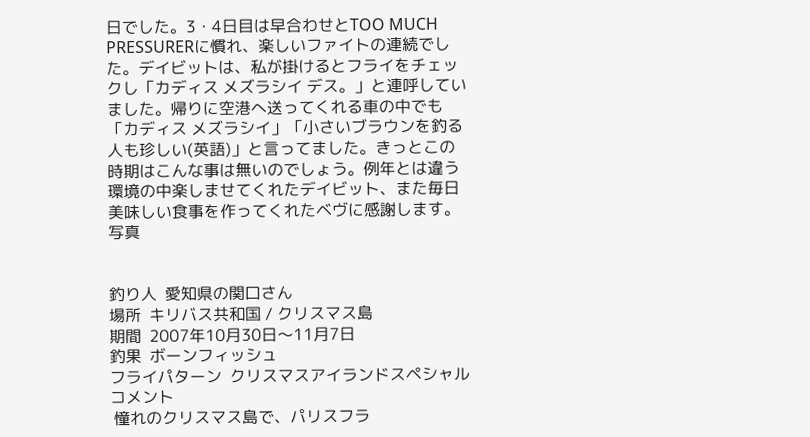日でした。3・4日目は早合わせとTOO MUCH PRESSURERに慣れ、楽しいファイトの連続でした。デイビットは、私が掛けるとフライをチェックし「カディス メズラシイ デス。」と連呼していました。帰りに空港へ送ってくれる車の中でも「カディス メズラシイ」「小さいブラウンを釣る人も珍しい(英語)」と言ってました。きっとこの時期はこんな事は無いのでしょう。例年とは違う環境の中楽しませてくれたデイビット、また毎日美味しい食事を作ってくれたベヴに感謝します。
写真


釣り人  愛知県の関口さん
場所  キリバス共和国 / クリスマス島
期間  2007年10月30日〜11月7日
釣果  ボーンフィッシュ
フライパターン  クリスマスアイランドスペシャル
コメント
 憧れのクリスマス島で、パリスフラ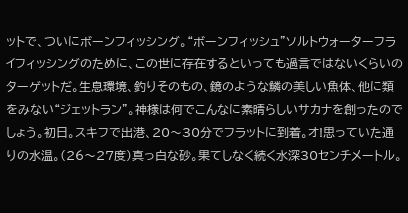ットで、ついにボーンフィッシング。“ボーンフィッシュ”ソルトウォーターフライフィッシングのために、この世に存在するといっても過言ではないくらいのターゲットだ。生息環境、釣りそのもの、鏡のような鱗の美しい魚体、他に類をみない“ジェットラン”。神様は何でこんなに素晴らしいサカナを創ったのでしょう。初日。スキフで出港、20〜30分でフラットに到着。オ!思っていた通りの水温。(26〜27度)真っ白な砂。果てしなく続く水深30センチメートル。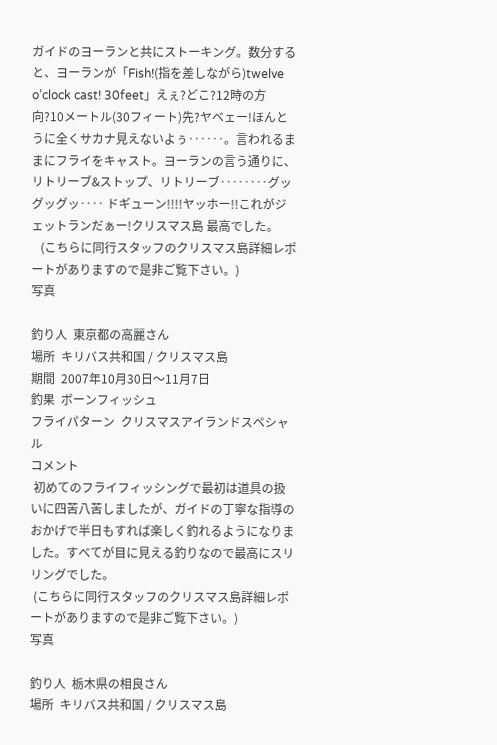ガイドのヨーランと共にストーキング。数分すると、ヨーランが「Fish!(指を差しながら)twelve o’clock cast! 30feet」えぇ?どこ?12時の方向?10メートル(30フィート)先?ヤベェー!ほんとうに全くサカナ見えないよぅ‥‥‥。言われるままにフライをキャスト。ヨーランの言う通りに、リトリーブ&ストップ、リトリーブ‥‥‥‥グッグッグッ‥‥ ドギューン!!!!ヤッホー!!これがジェットランだぁー!クリスマス島 最高でした。
   (こちらに同行スタッフのクリスマス島詳細レポートがありますので是非ご覧下さい。)
写真

釣り人  東京都の高麗さん
場所  キリバス共和国 / クリスマス島
期間  2007年10月30日〜11月7日
釣果  ボーンフィッシュ
フライパターン  クリスマスアイランドスペシャル
コメント
 初めてのフライフィッシングで最初は道具の扱いに四苦八苦しましたが、ガイドの丁寧な指導のおかげで半日もすれば楽しく釣れるようになりました。すべてが目に見える釣りなので最高にスリリングでした。
 (こちらに同行スタッフのクリスマス島詳細レポートがありますので是非ご覧下さい。)
写真

釣り人  栃木県の相良さん
場所  キリバス共和国 / クリスマス島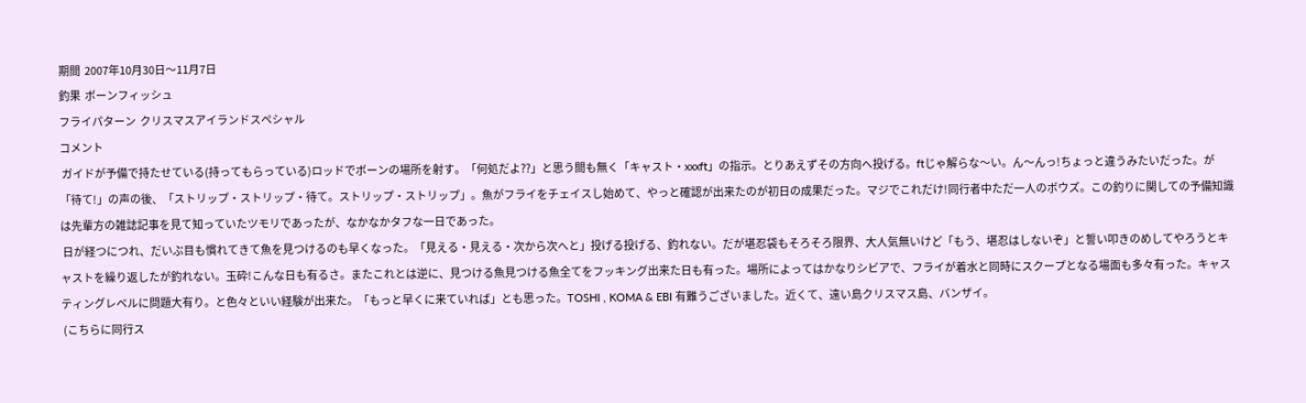期間  2007年10月30日〜11月7日
釣果  ボーンフィッシュ
フライパターン  クリスマスアイランドスペシャル
コメント
 ガイドが予備で持たせている(持ってもらっている)ロッドでボーンの場所を射す。「何処だよ??」と思う間も無く「キャスト・xxxft」の指示。とりあえずその方向へ投げる。ftじゃ解らな〜い。ん〜んっ!ちょっと違うみたいだった。が「待て!」の声の後、「ストリップ・ストリップ・待て。ストリップ・ストリップ」。魚がフライをチェイスし始めて、やっと確認が出来たのが初日の成果だった。マジでこれだけ!同行者中ただ一人のボウズ。この釣りに関しての予備知識は先輩方の雑誌記事を見て知っていたツモリであったが、なかなかタフな一日であった。
 日が経つにつれ、だいぶ目も慣れてきて魚を見つけるのも早くなった。「見える・見える・次から次へと」投げる投げる、釣れない。だが堪忍袋もそろそろ限界、大人気無いけど「もう、堪忍はしないぞ」と誓い叩きのめしてやろうとキャストを繰り返したが釣れない。玉砕!こんな日も有るさ。またこれとは逆に、見つける魚見つける魚全てをフッキング出来た日も有った。場所によってはかなりシビアで、フライが着水と同時にスクープとなる場面も多々有った。キャスティングレベルに問題大有り。と色々といい経験が出来た。「もっと早くに来ていれば」とも思った。TOSHI , KOMA & EBI 有難うございました。近くて、遠い島クリスマス島、バンザイ。
 (こちらに同行ス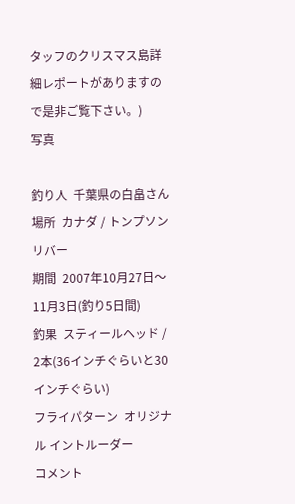タッフのクリスマス島詳細レポートがありますので是非ご覧下さい。)
写真

釣り人  千葉県の白畠さん
場所  カナダ / トンプソンリバー
期間  2007年10月27日〜11月3日(釣り5日間)
釣果  スティールヘッド / 2本(36インチぐらいと30インチぐらい)
フライパターン  オリジナル イントルーダー
コメント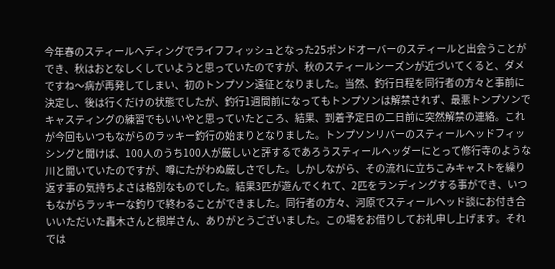今年春のスティールへディングでライフフィッシュとなった25ポンドオーバーのスティールと出会うことができ、秋はおとなしくしていようと思っていたのですが、秋のスティールシーズンが近づいてくると、ダメですね〜病が再発してしまい、初のトンプソン遠征となりました。当然、釣行日程を同行者の方々と事前に決定し、後は行くだけの状態でしたが、釣行1週間前になってもトンプソンは解禁されず、最悪トンプソンでキャスティングの練習でもいいやと思っていたところ、結果、到着予定日の二日前に突然解禁の連絡。これが今回もいつもながらのラッキー釣行の始まりとなりました。トンプソンリバーのスティールヘッドフィッシングと聞けば、100人のうち100人が厳しいと評するであろうスティールヘッダーにとって修行寺のような川と聞いていたのですが、噂にたがわぬ厳しさでした。しかしながら、その流れに立ちこみキャストを繰り返す事の気持ちよさは格別なものでした。結果3匹が遊んでくれて、2匹をランディングする事ができ、いつもながらラッキーな釣りで終わることができました。同行者の方々、河原でスティールヘッド談にお付き合いいただいた轟木さんと根岸さん、ありがとうございました。この場をお借りしてお礼申し上げます。それでは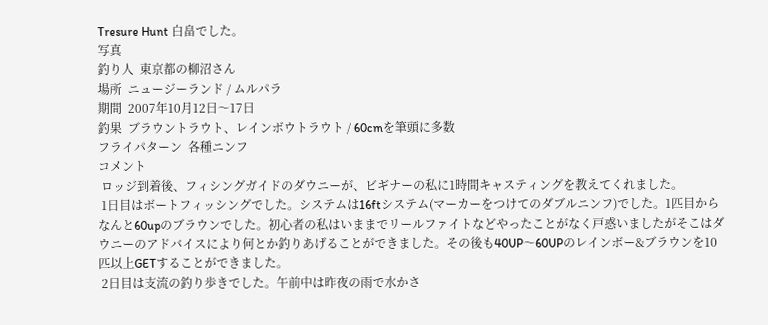Tresure Hunt 白畠でした。
写真
釣り人  東京都の柳沼さん
場所  ニュージーランド / ムルパラ
期間  2007年10月12日〜17日
釣果  ブラウントラウト、レインボウトラウト / 60cmを筆頭に多数
フライパターン  各種ニンフ
コメント
 ロッジ到着後、フィシングガイドのダウニーが、ビギナーの私に1時間キャスティングを教えてくれました。
 1日目はボートフィッシングでした。システムは16ftシステム(マーカーをつけてのダブルニンフ)でした。1匹目からなんと60upのブラウンでした。初心者の私はいままでリールファイトなどやったことがなく戸惑いましたがそこはダウニーのアドバイスにより何とか釣りあげることができました。その後も40UP〜60UPのレインボー&ブラウンを10匹以上GETすることができました。
 2日目は支流の釣り歩きでした。午前中は昨夜の雨で水かさ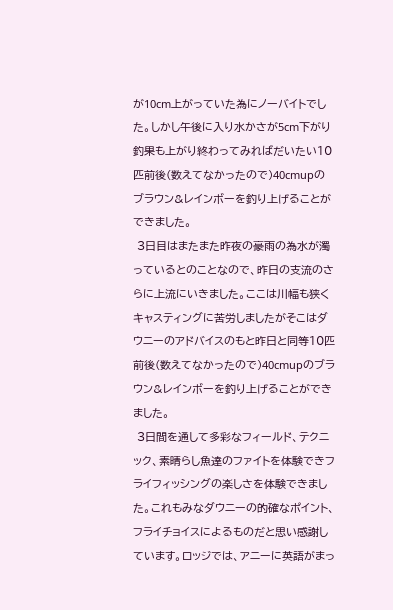が10cm上がっていた為にノーバイトでした。しかし午後に入り水かさが5cm下がり釣果も上がり終わってみればだいたい10匹前後(数えてなかったので)40cmupのブラウン&レインボーを釣り上げることができました。
 3日目はまたまた昨夜の豪雨の為水が濁っているとのことなので、昨日の支流のさらに上流にいきました。ここは川幅も狭くキャスティングに苦労しましたがそこはダウニーのアドバイスのもと昨日と同等10匹前後(数えてなかったので)40cmupのブラウン&レインボーを釣り上げることができました。
 3日間を通して多彩なフィールド、テクニック、素晴らし魚達のファイトを体験できフライフィッシングの楽しさを体験できました。これもみなダウニーの的確なポイント、フライチョイスによるものだと思い感謝しています。ロッジでは、アニーに英語がまっ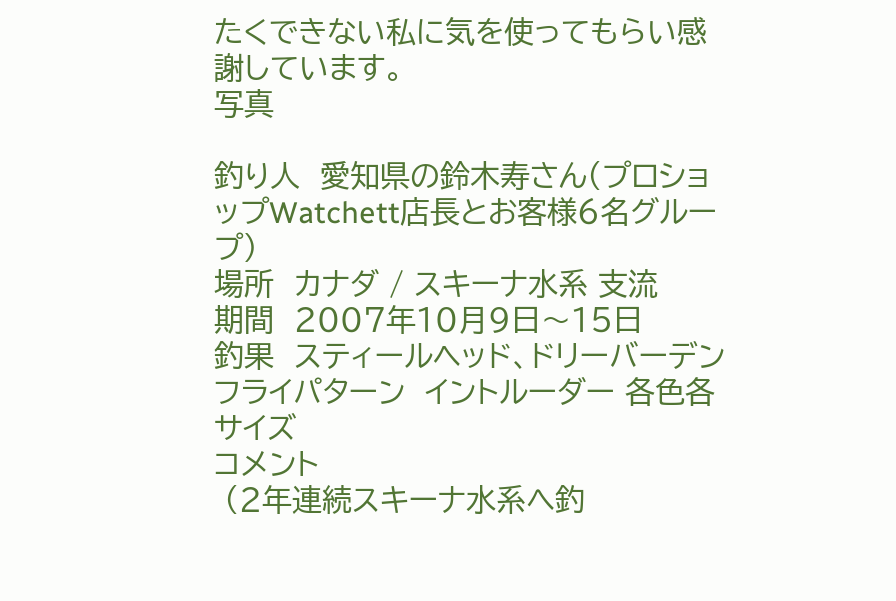たくできない私に気を使ってもらい感謝しています。
写真

釣り人  愛知県の鈴木寿さん(プロショップWatchett店長とお客様6名グループ)
場所  カナダ / スキーナ水系 支流
期間  2007年10月9日〜15日
釣果  スティールヘッド、ドリーバーデン
フライパターン  イントルーダー 各色各サイズ
コメント
 (2年連続スキーナ水系へ釣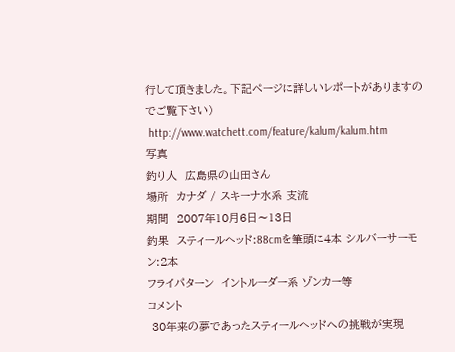行して頂きました。下記ページに詳しいレポートがありますのでご覧下さい)
 http://www.watchett.com/feature/kalum/kalum.htm
写真
釣り人  広島県の山田さん
場所  カナダ / スキーナ水系 支流
期間  2007年10月6日〜13日
釣果  スティールヘッド:88cmを筆頭に4本 シルバーサーモン:2本
フライパターン  イントルーダー系 ゾンカー等
コメント
 30年来の夢であったスティールヘッドへの挑戦が実現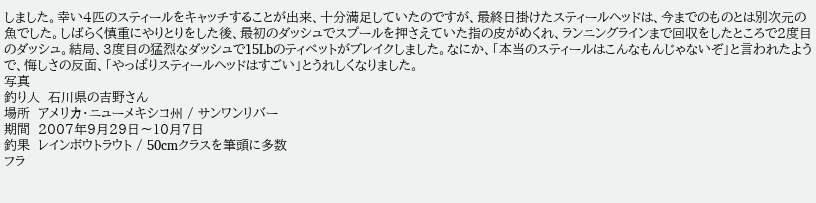しました。幸い4匹のスティールをキャッチすることが出来、十分満足していたのですが、最終日掛けたスティールヘッドは、今までのものとは別次元の魚でした。しばらく慎重にやりとりをした後、最初のダッシュでスプールを押さえていた指の皮がめくれ、ランニングラインまで回収をしたところで2度目のダッシュ。結局、3度目の猛烈なダッシュで15Lbのティペットがブレイクしました。なにか、「本当のスティールはこんなもんじゃないぞ」と言われたようで、悔しさの反面、「やっぱりスティールヘッドはすごい」とうれしくなりました。
写真
釣り人  石川県の吉野さん
場所  アメリカ・ニューメキシコ州 / サンワンリバー
期間  2007年9月29日〜10月7日
釣果  レインボウトラウト / 50cmクラスを筆頭に多数
フラ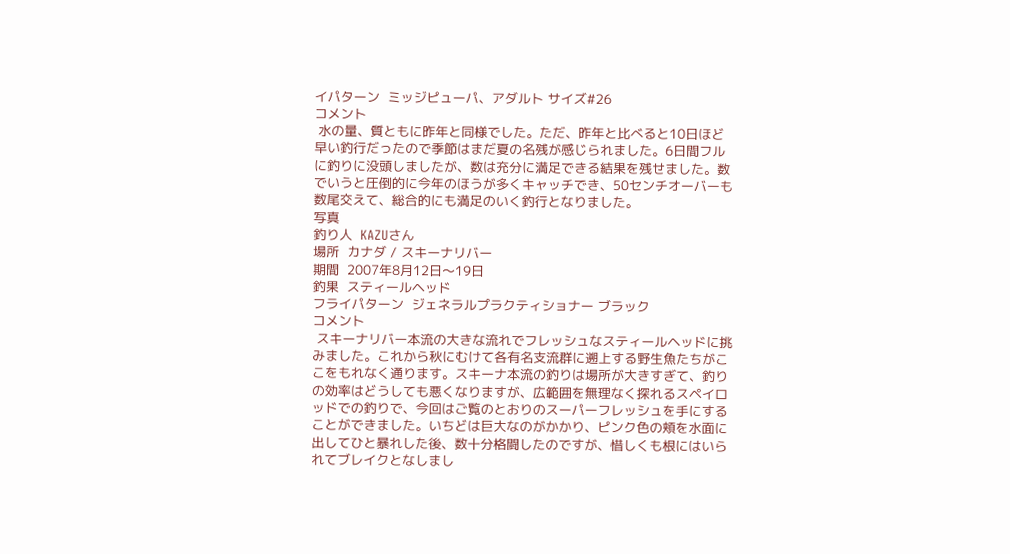イパターン  ミッジピューパ、アダルト サイズ#26
コメント
 水の量、質ともに昨年と同様でした。ただ、昨年と比べると10日ほど早い釣行だったので季節はまだ夏の名残が感じられました。6日間フルに釣りに没頭しましたが、数は充分に満足できる結果を残せました。数でいうと圧倒的に今年のほうが多くキャッチでき、50センチオーバーも数尾交えて、総合的にも満足のいく釣行となりました。
写真
釣り人  KAZUさん
場所  カナダ / スキーナリバー
期間  2007年8月12日〜19日
釣果  スティールヘッド
フライパターン  ジェネラルプラクティショナー ブラック
コメント
 スキーナリバー本流の大きな流れでフレッシュなスティールヘッドに挑みました。これから秋にむけて各有名支流群に遡上する野生魚たちがここをもれなく通ります。スキーナ本流の釣りは場所が大きすぎて、釣りの効率はどうしても悪くなりますが、広範囲を無理なく探れるスペイロッドでの釣りで、今回はご覧のとおりのスーパーフレッシュを手にすることができました。いちどは巨大なのがかかり、ピンク色の頬を水面に出してひと暴れした後、数十分格闘したのですが、惜しくも根にはいられてブレイクとなしまし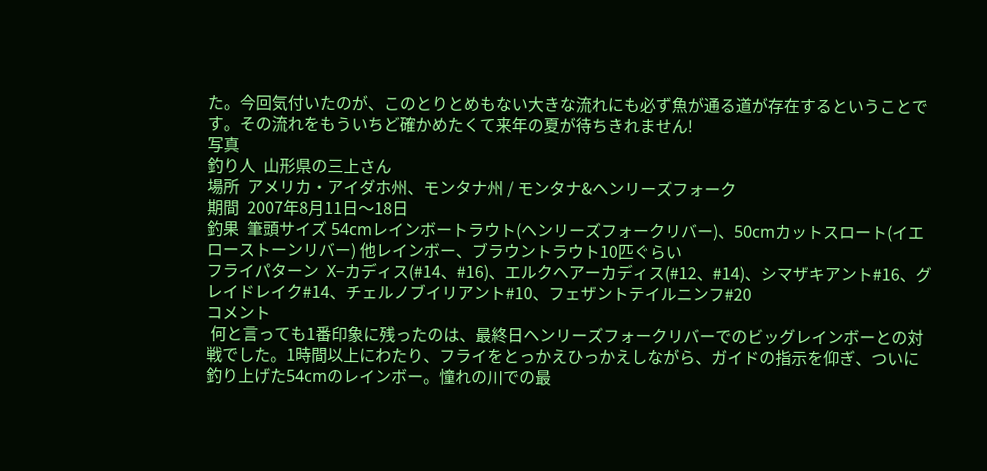た。今回気付いたのが、このとりとめもない大きな流れにも必ず魚が通る道が存在するということです。その流れをもういちど確かめたくて来年の夏が待ちきれません!
写真
釣り人  山形県の三上さん
場所  アメリカ・アイダホ州、モンタナ州 / モンタナ&ヘンリーズフォーク
期間  2007年8月11日〜18日
釣果  筆頭サイズ 54cmレインボートラウト(ヘンリーズフォークリバー)、50cmカットスロート(イエローストーンリバー) 他レインボー、ブラウントラウト10匹ぐらい
フライパターン  X−カディス(#14、#16)、エルクヘアーカディス(#12、#14)、シマザキアント#16、グレイドレイク#14、チェルノブイリアント#10、フェザントテイルニンフ#20
コメント
 何と言っても1番印象に残ったのは、最終日ヘンリーズフォークリバーでのビッグレインボーとの対戦でした。1時間以上にわたり、フライをとっかえひっかえしながら、ガイドの指示を仰ぎ、ついに釣り上げた54cmのレインボー。憧れの川での最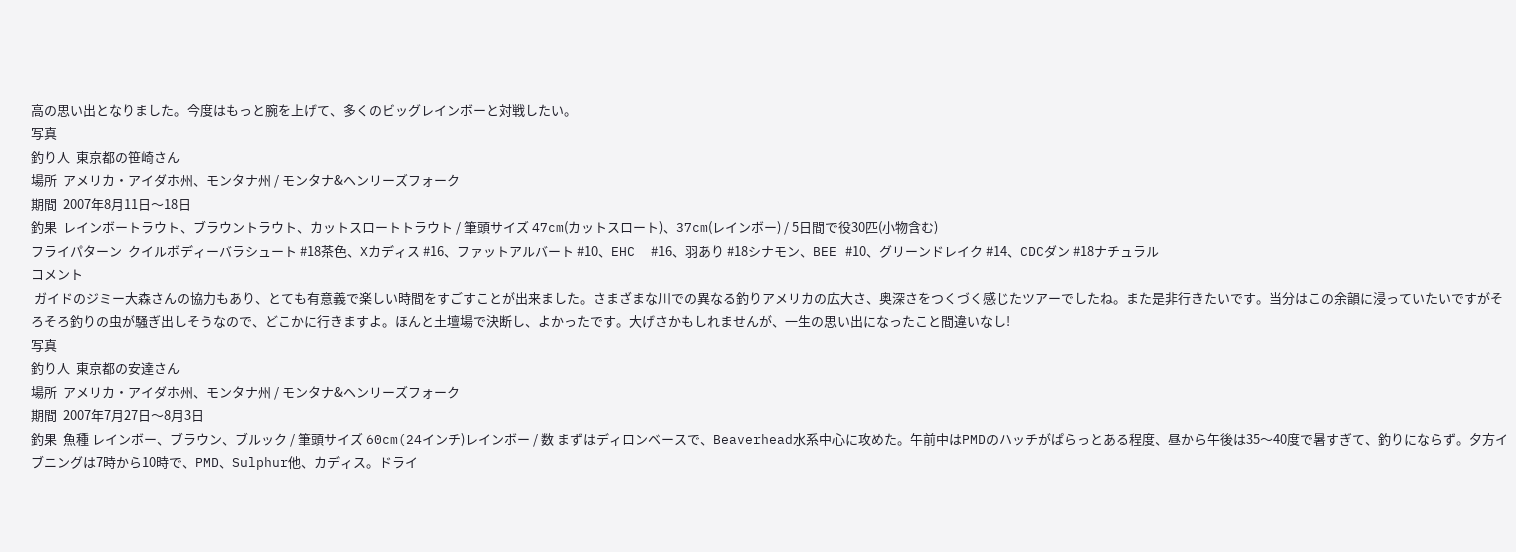高の思い出となりました。今度はもっと腕を上げて、多くのビッグレインボーと対戦したい。
写真
釣り人  東京都の笹崎さん
場所  アメリカ・アイダホ州、モンタナ州 / モンタナ&ヘンリーズフォーク
期間  2007年8月11日〜18日
釣果  レインボートラウト、ブラウントラウト、カットスロートトラウト / 筆頭サイズ 47cm(カットスロート)、37cm(レインボー) / 5日間で役30匹(小物含む)
フライパターン  クイルボディーバラシュート #18茶色、Xカディス #16、ファットアルバート #10、EHC  #16、羽あり #18シナモン、BEE #10、グリーンドレイク #14、CDCダン #18ナチュラル
コメント
 ガイドのジミー大森さんの協力もあり、とても有意義で楽しい時間をすごすことが出来ました。さまざまな川での異なる釣りアメリカの広大さ、奥深さをつくづく感じたツアーでしたね。また是非行きたいです。当分はこの余韻に浸っていたいですがそろそろ釣りの虫が騒ぎ出しそうなので、どこかに行きますよ。ほんと土壇場で決断し、よかったです。大げさかもしれませんが、一生の思い出になったこと間違いなし!
写真
釣り人  東京都の安達さん
場所  アメリカ・アイダホ州、モンタナ州 / モンタナ&ヘンリーズフォーク
期間  2007年7月27日〜8月3日
釣果  魚種 レインボー、ブラウン、ブルック / 筆頭サイズ 60cm(24インチ)レインボー / 数 まずはディロンベースで、Beaverhead水系中心に攻めた。午前中はPMDのハッチがぱらっとある程度、昼から午後は35〜40度で暑すぎて、釣りにならず。夕方イブニングは7時から10時で、PMD、Sulphur他、カディス。ドライ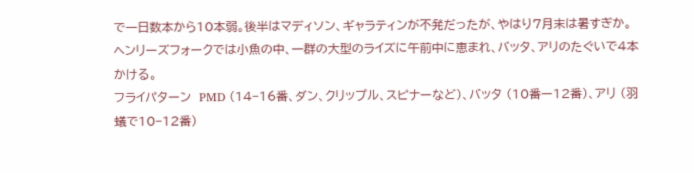で一日数本から10本弱。後半はマディソン、ギャラティンが不発だったが、やはり7月末は暑すぎか。ヘンリーズフォークでは小魚の中、一群の大型のライズに午前中に恵まれ、バッタ、アリのたぐいで4本かける。
フライパターン  PMD (14−16番、ダン、クリップル、スピナーなど)、バッタ (10番ー12番)、アリ (羽蟻で10−12番)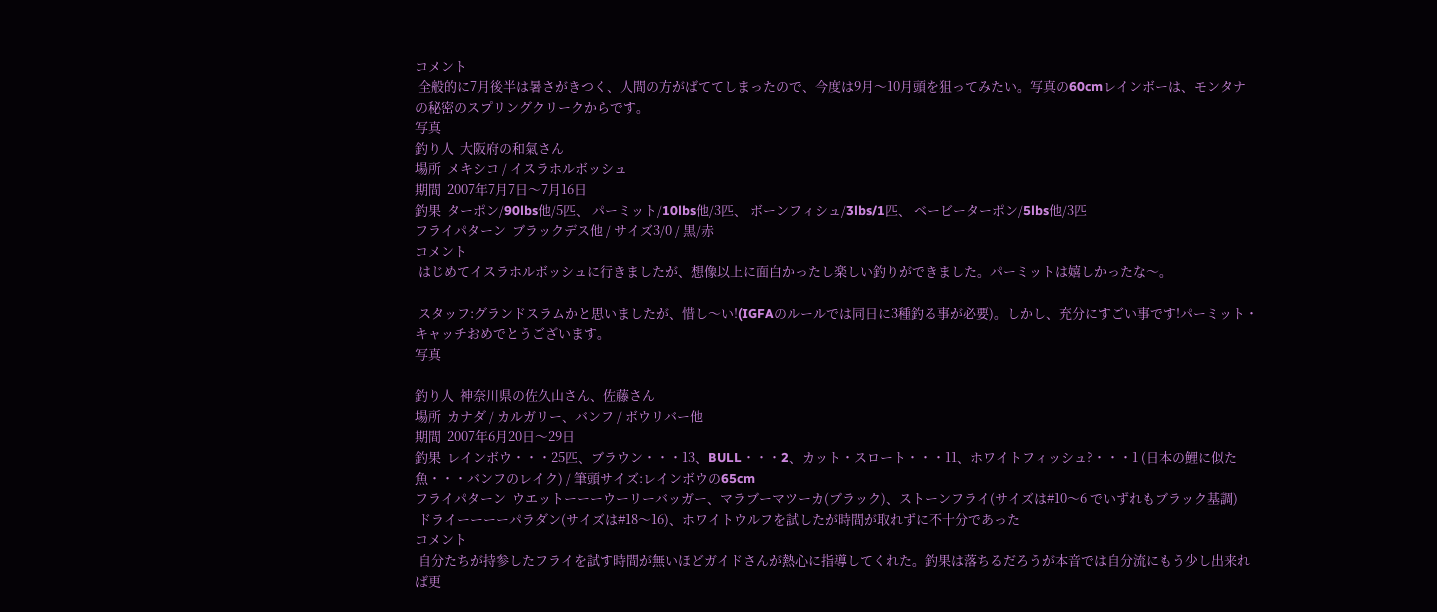コメント
 全般的に7月後半は暑さがきつく、人間の方がばててしまったので、今度は9月〜10月頭を狙ってみたい。写真の60cmレインボーは、モンタナの秘密のスプリングクリークからです。
写真
釣り人  大阪府の和氣さん
場所  メキシコ / イスラホルボッシュ
期間  2007年7月7日〜7月16日
釣果  ターポン/90lbs他/5匹、 パーミット/10lbs他/3匹、 ボーンフィシュ/3lbs/1匹、 ベービーターポン/5lbs他/3匹
フライパターン  ブラックデス他 / サイズ3/0 / 黒/赤
コメント
 はじめてイスラホルボッシュに行きましたが、想像以上に面白かったし楽しい釣りができました。パーミットは嬉しかったな〜。

 スタッフ:グランドスラムかと思いましたが、惜し〜い!(IGFAのルールでは同日に3種釣る事が必要)。しかし、充分にすごい事です!パーミット・キャッチおめでとうございます。
写真

釣り人  神奈川県の佐久山さん、佐藤さん
場所  カナダ / カルガリー、バンフ / ボウリバー他
期間  2007年6月20日〜29日
釣果  レインボウ・・・25匹、ブラウン・・・13、BULL・・・2、カット・スロート・・・11、ホワイトフィッシュ?・・・1 (日本の鯉に似た魚・・・バンフのレイク) / 筆頭サイズ:レインボウの65cm
フライパターン  ウエットーーーウーリーバッガー、マラブーマツーカ(ブラック)、ストーンフライ(サイズは#10〜6 でいずれもブラック基調)
 ドライーーーーパラダン(サイズは#18〜16)、ホワイトウルフを試したが時間が取れずに不十分であった
コメント
 自分たちが持参したフライを試す時間が無いほどガイドさんが熱心に指導してくれた。釣果は落ちるだろうが本音では自分流にもう少し出来れば更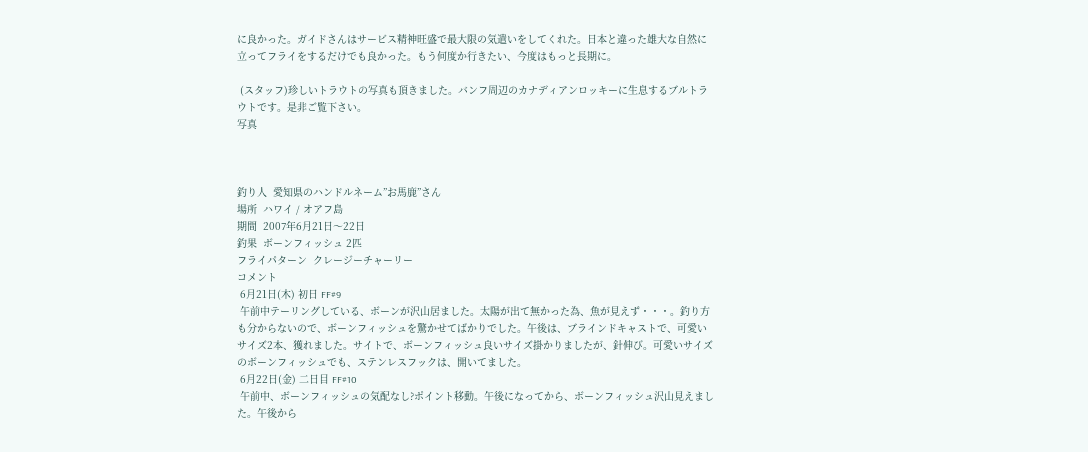に良かった。ガイドさんはサービス精神旺盛で最大限の気遣いをしてくれた。日本と違った雄大な自然に立ってフライをするだけでも良かった。もう何度か行きたい、今度はもっと長期に。

 (スタッフ)珍しいトラウトの写真も頂きました。バンフ周辺のカナディアンロッキーに生息するブルトラウトです。是非ご覧下さい。
写真



釣り人  愛知県のハンドルネーム”お馬鹿”さん
場所  ハワイ / オアフ島
期間  2007年6月21日〜22日
釣果  ボーンフィッシュ 2匹
フライパターン  クレージーチャーリー
コメント
 6月21日(木) 初日 FF#9
 午前中テーリングしている、ボーンが沢山居ました。太陽が出て無かった為、魚が見えず・・・。釣り方も分からないので、ボーンフィッシュを驚かせてばかりでした。午後は、ブラインドキャストで、可愛いサイズ2本、獲れました。サイトで、ボーンフィッシュ良いサイズ掛かりましたが、針伸び。可愛いサイズのボーンフィッシュでも、ステンレスフックは、開いてました。
 6月22日(金) 二日目 FF#10
 午前中、ボーンフィッシュの気配なし?ポイント移動。午後になってから、ボーンフィッシュ沢山見えました。午後から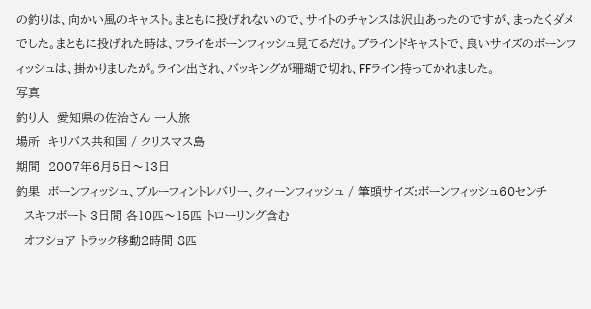の釣りは、向かい風のキャスト。まともに投げれないので、サイトのチャンスは沢山あったのですが、まったくダメでした。まともに投げれた時は、フライをボーンフィッシュ見てるだけ。ブラインドキャストで、良いサイズのボーンフィッシュは、掛かりましたが。ライン出され、バッキングが珊瑚で切れ、FFライン持ってかれました。
写真
釣り人  愛知県の佐治さん 一人旅
場所  キリバス共和国 / クリスマス島
期間  2007年6月5日〜13日
釣果  ボーンフィッシュ、ブルーフィントレバリー、クィーンフィッシュ / 筆頭サイズ:ボーンフィッシュ60センチ
  スキフボート 3日間 各10匹〜15匹 トローリング含む
  オフショア トラック移動2時間 8匹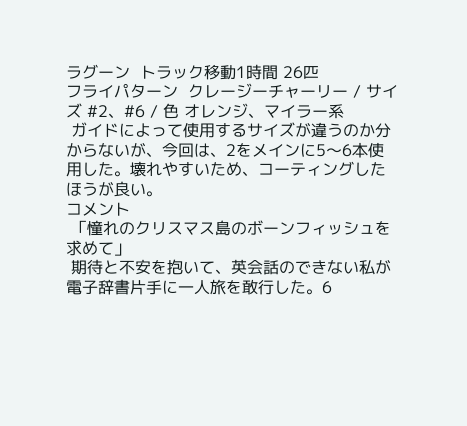ラグーン  トラック移動1時間 26匹
フライパターン  クレージーチャーリー / サイズ #2、#6 / 色 オレンジ、マイラー系
 ガイドによって使用するサイズが違うのか分からないが、今回は、2をメインに5〜6本使用した。壊れやすいため、コーティングしたほうが良い。
コメント
 「憧れのクリスマス島のボーンフィッシュを求めて」
 期待と不安を抱いて、英会話のできない私が電子辞書片手に一人旅を敢行した。6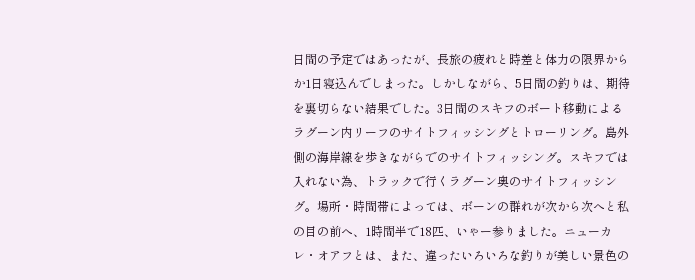日間の予定ではあったが、長旅の疲れと時差と体力の限界からか1日寝込んでしまった。しかしながら、5日間の釣りは、期待を裏切らない結果でした。3日間のスキフのボート移動によるラグーン内リーフのサイトフィッシングとトローリング。島外側の海岸線を歩きながらでのサイトフィッシング。スキフでは入れない為、トラックで行くラグーン奥のサイトフィッシング。場所・時間帯によっては、ボーンの群れが次から次へと私の目の前へ、1時間半で18匹、いゃー参りました。ニューカレ・オアフとは、また、違ったいろいろな釣りが美しい景色の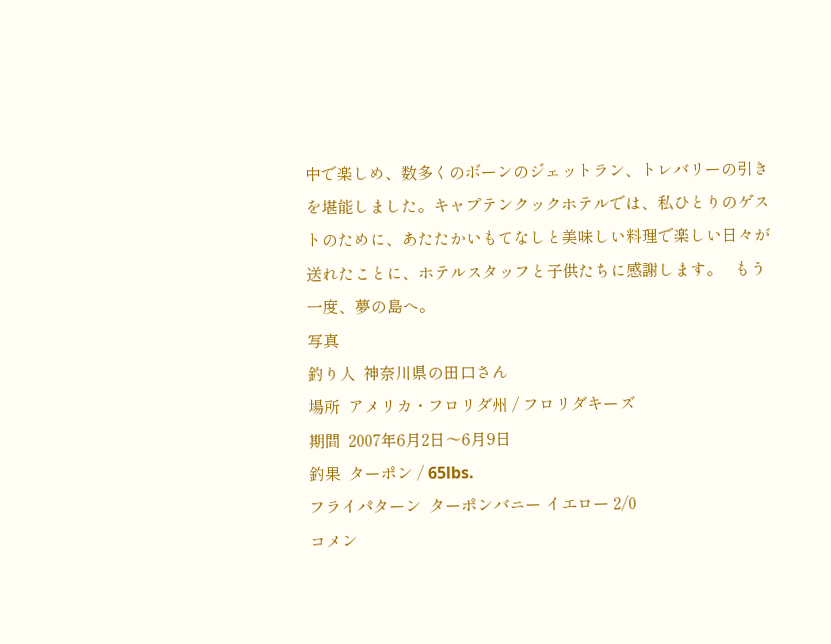中で楽しめ、数多くのボーンのジェットラン、トレバリーの引きを堪能しました。キャプテンクックホテルでは、私ひとりのゲストのために、あたたかいもてなしと美味しい料理で楽しい日々が送れたことに、ホテルスタッフと子供たちに感謝します。   もう一度、夢の島へ。
写真
釣り人  神奈川県の田口さん
場所  アメリカ・フロリダ州 / フロリダキーズ
期間  2007年6月2日〜6月9日
釣果  ターポン / 65lbs.
フライパターン  ターポンバニー イエロー 2/0
コメン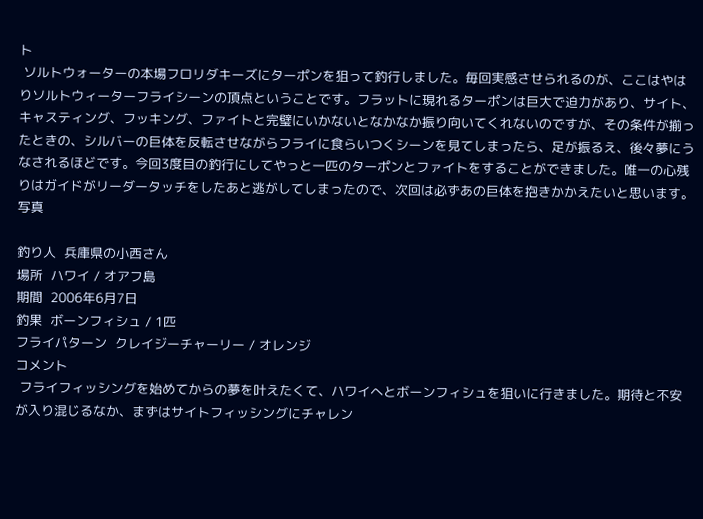ト
 ソルトウォーターの本場フロリダキーズにターポンを狙って釣行しました。毎回実感させられるのが、ここはやはりソルトウィーターフライシーンの頂点ということです。フラットに現れるターポンは巨大で迫力があり、サイト、キャスティング、フッキング、ファイトと完璧にいかないとなかなか振り向いてくれないのですが、その条件が揃ったときの、シルバーの巨体を反転させながらフライに食らいつくシーンを見てしまったら、足が振るえ、後々夢にうなされるほどです。今回3度目の釣行にしてやっと一匹のターポンとファイトをすることができました。唯一の心残りはガイドがリーダータッチをしたあと逃がしてしまったので、次回は必ずあの巨体を抱きかかえたいと思います。
写真

釣り人  兵庫県の小西さん
場所  ハワイ / オアフ島
期間  2006年6月7日
釣果  ボーンフィシュ / 1匹
フライパターン  クレイジーチャーリー / オレンジ
コメント
 フライフィッシングを始めてからの夢を叶えたくて、ハワイへとボーンフィシュを狙いに行きました。期待と不安が入り混じるなか、まずはサイトフィッシングにチャレン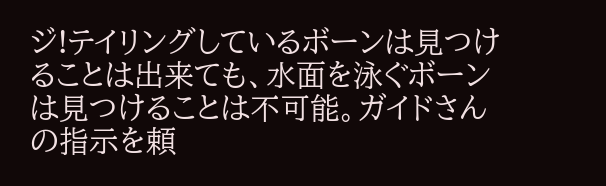ジ!テイリングしているボーンは見つけることは出来ても、水面を泳ぐボーンは見つけることは不可能。ガイドさんの指示を頼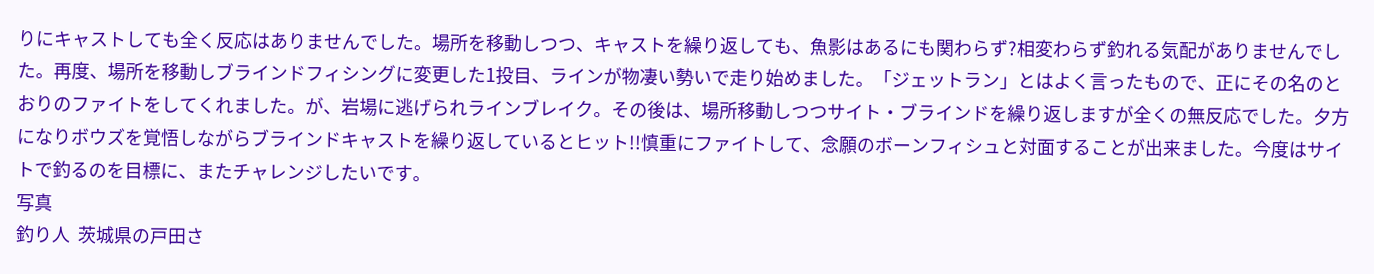りにキャストしても全く反応はありませんでした。場所を移動しつつ、キャストを繰り返しても、魚影はあるにも関わらず?相変わらず釣れる気配がありませんでした。再度、場所を移動しブラインドフィシングに変更した1投目、ラインが物凄い勢いで走り始めました。「ジェットラン」とはよく言ったもので、正にその名のとおりのファイトをしてくれました。が、岩場に逃げられラインブレイク。その後は、場所移動しつつサイト・ブラインドを繰り返しますが全くの無反応でした。夕方になりボウズを覚悟しながらブラインドキャストを繰り返しているとヒット!!慎重にファイトして、念願のボーンフィシュと対面することが出来ました。今度はサイトで釣るのを目標に、またチャレンジしたいです。
写真
釣り人  茨城県の戸田さ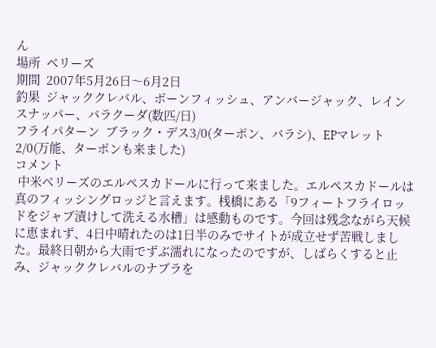ん
場所  ベリーズ
期間  2007年5月26日〜6月2日
釣果  ジャッククレバル、ボーンフィッシュ、アンバージャック、レインスナッパー、バラクーダ(数匹/日)
フライパターン  ブラック・デス3/0(ターポン、バラシ)、EPマレット2/0(万能、ターポンも来ました)
コメント
 中米ベリーズのエルペスカドールに行って来ました。エルペスカドールは真のフィッシングロッジと言えます。桟橋にある「9フィートフライロッドをジャブ漬けして洗える水槽」は感動ものです。今回は残念ながら天候に恵まれず、4日中晴れたのは1日半のみでサイトが成立せず苦戦しました。最終日朝から大雨でずぶ濡れになったのですが、しばらくすると止み、ジャッククレバルのナブラを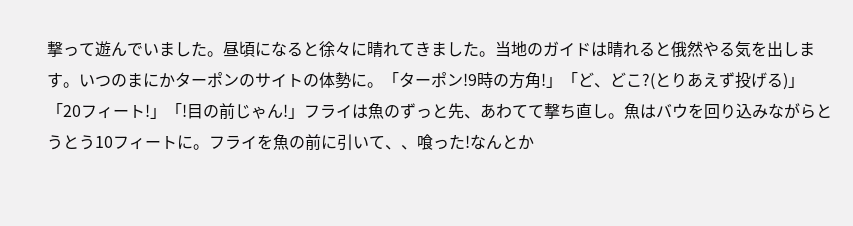撃って遊んでいました。昼頃になると徐々に晴れてきました。当地のガイドは晴れると俄然やる気を出します。いつのまにかターポンのサイトの体勢に。「ターポン!9時の方角!」「ど、どこ?(とりあえず投げる)」「20フィート!」「!目の前じゃん!」フライは魚のずっと先、あわてて撃ち直し。魚はバウを回り込みながらとうとう10フィートに。フライを魚の前に引いて、、喰った!なんとか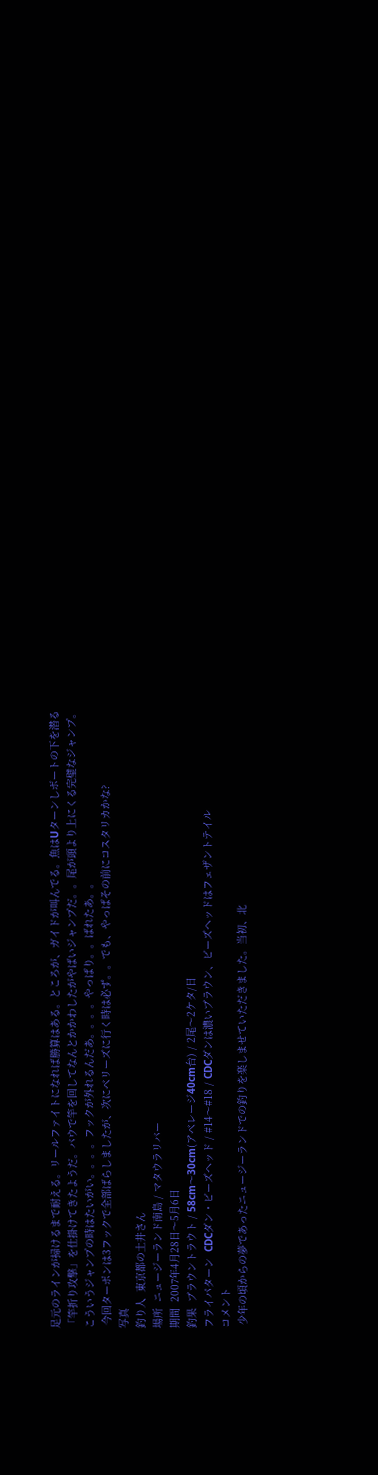足元のラインが掃けるまで耐える。リールファイトになれば勝算はある。ところが、ガイドが叫んでる。魚はUターンしボートの下を潜る「竿折り攻撃」を仕掛けてきたようだ。バウで竿を回してなんとかかわしたがやばいジャンプだ。。尾が頭より上にくる完璧なジャンプ。こういうジャンプの時はたいがい。。。。フックが外れるんだあ。。。。やっぱり。。ばれたあ。。
 今回ターポンは3フックで全部ばらしましたが、次にベリーズに行く時は必ず。。でも、やっぱその前にコスタリカかな?
写真
釣り人  東京都の土井さん
場所  ニュージーランド南島 / マタウラリバー
期間  2007年4月28日〜5月6日
釣果  ブラウントラウト / 58cm〜30cm(アベレージ40cm台) / 2尾〜2ケタ/日
フライパターン  CDCダン・ビーズヘッド / #14〜#18 / CDCダンは濃いブラウン、ビーズヘッドはフェザントテイル
コメント
 少年の頃からの夢であったニュージーランドでの釣りを楽しませていただきました。当初、北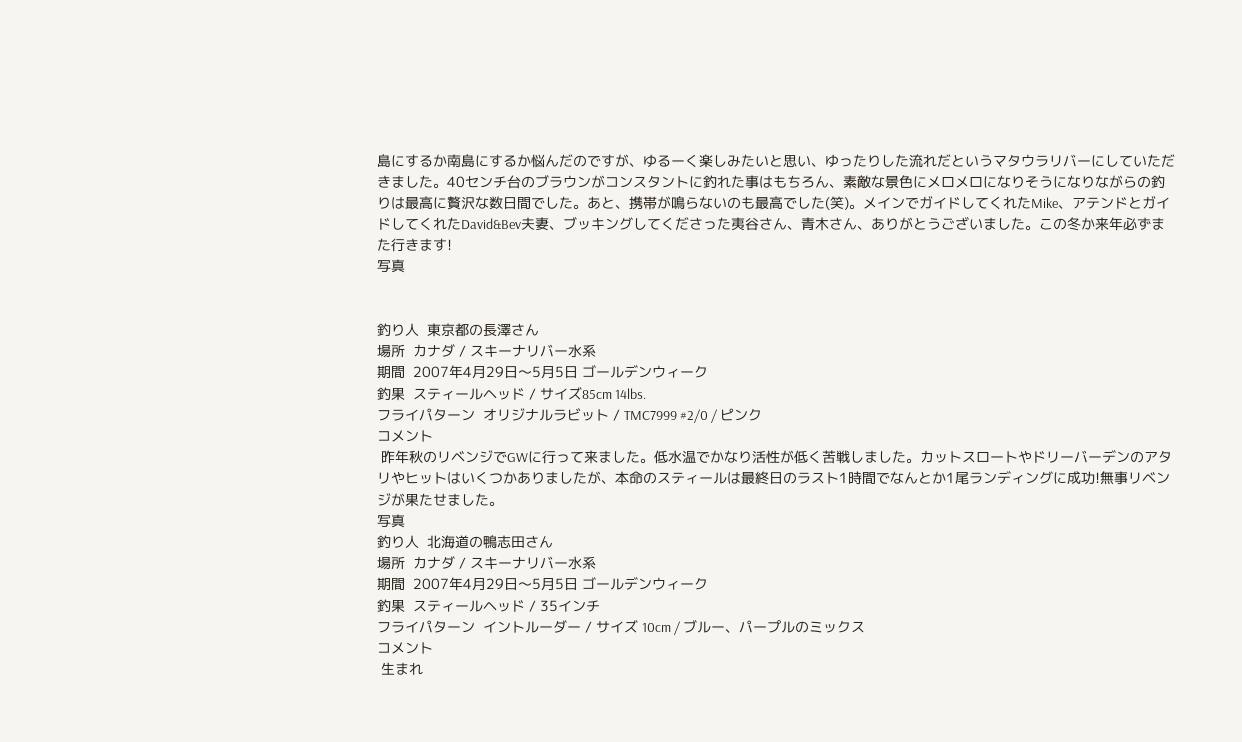島にするか南島にするか悩んだのですが、ゆるーく楽しみたいと思い、ゆったりした流れだというマタウラリバーにしていただきました。40センチ台のブラウンがコンスタントに釣れた事はもちろん、素敵な景色にメロメロになりそうになりながらの釣りは最高に贅沢な数日間でした。あと、携帯が鳴らないのも最高でした(笑)。メインでガイドしてくれたMike、アテンドとガイドしてくれたDavid&Bev夫妻、ブッキングしてくださった夷谷さん、青木さん、ありがとうございました。この冬か来年必ずまた行きます!
写真


釣り人  東京都の長澤さん
場所  カナダ / スキーナリバー水系
期間  2007年4月29日〜5月5日 ゴールデンウィーク
釣果  スティールヘッド / サイズ85cm 14lbs.
フライパターン  オリジナルラビット / TMC7999 #2/0 / ピンク
コメント
 昨年秋のリベンジでGWに行って来ました。低水温でかなり活性が低く苦戦しました。カットスロートやドリーバーデンのアタリやヒットはいくつかありましたが、本命のスティールは最終日のラスト1時間でなんとか1尾ランディングに成功!無事リベンジが果たせました。
写真
釣り人  北海道の鴨志田さん
場所  カナダ / スキーナリバー水系
期間  2007年4月29日〜5月5日 ゴールデンウィーク
釣果  スティールヘッド / 35インチ
フライパターン  イントルーダー / サイズ 10cm / ブルー、パープルのミックス
コメント
 生まれ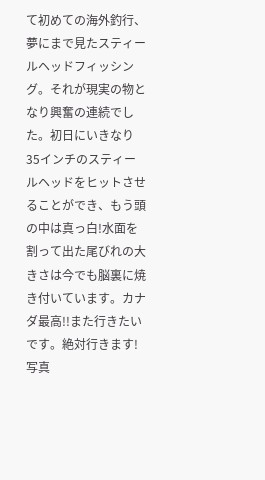て初めての海外釣行、夢にまで見たスティールヘッドフィッシング。それが現実の物となり興奮の連続でした。初日にいきなり35インチのスティールヘッドをヒットさせることができ、もう頭の中は真っ白!水面を割って出た尾びれの大きさは今でも脳裏に焼き付いています。カナダ最高!!また行きたいです。絶対行きます!
写真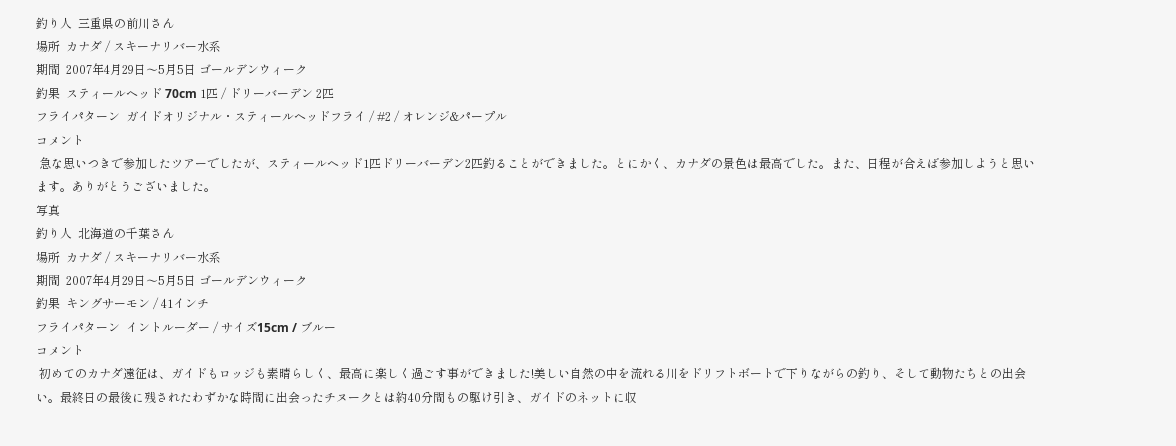釣り人  三重県の前川さん
場所  カナダ / スキーナリバー水系
期間  2007年4月29日〜5月5日 ゴールデンウィーク
釣果  スティールヘッド 70cm 1匹 / ドリーバーデン 2匹
フライパターン  ガイドオリジナル・スティールヘッドフライ / #2 / オレンジ&パープル
コメント
 急な思いつきで参加したツアーでしたが、スティールヘッド1匹ドリーバーデン2匹釣ることができました。とにかく、カナダの景色は最高でした。また、日程が合えば参加しようと思います。ありがとうございました。
写真
釣り人  北海道の千葉さん
場所  カナダ / スキーナリバー水系
期間  2007年4月29日〜5月5日 ゴールデンウィーク
釣果  キングサーモン / 41インチ
フライパターン  イントルーダー / サイズ15cm / ブルー
コメント
 初めてのカナダ遠征は、ガイドもロッジも素晴らしく、最高に楽しく過ごす事ができました!美しい自然の中を流れる川をドリフトボートで下りながらの釣り、そして動物たちとの出会い。最終日の最後に残されたわずかな時間に出会ったチヌークとは約40分間もの駆け引き、ガイドのネットに収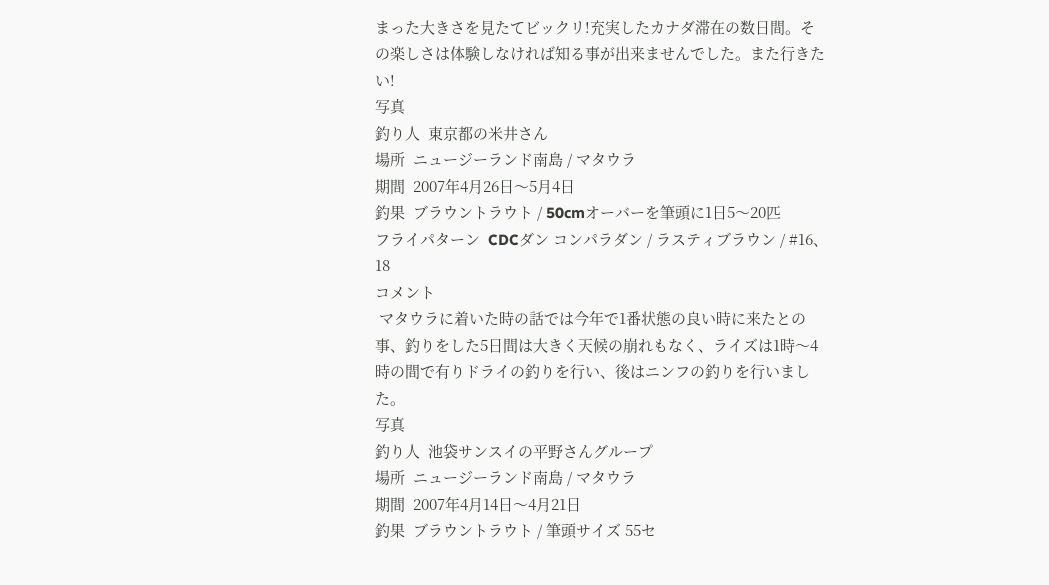まった大きさを見たてビックリ!充実したカナダ滞在の数日間。その楽しさは体験しなければ知る事が出来ませんでした。また行きたい!
写真
釣り人  東京都の米井さん
場所  ニュージーランド南島 / マタウラ
期間  2007年4月26日〜5月4日
釣果  ブラウントラウト / 50cmオーバーを筆頭に1日5〜20匹
フライパターン  CDCダン コンパラダン / ラスティブラウン / #16、18
コメント
 マタウラに着いた時の話では今年で1番状態の良い時に来たとの事、釣りをした5日間は大きく天候の崩れもなく、ライズは1時〜4時の間で有りドライの釣りを行い、後はニンフの釣りを行いました。
写真
釣り人  池袋サンスイの平野さんグループ
場所  ニュージーランド南島 / マタウラ
期間  2007年4月14日〜4月21日
釣果  ブラウントラウト / 筆頭サイズ 55セ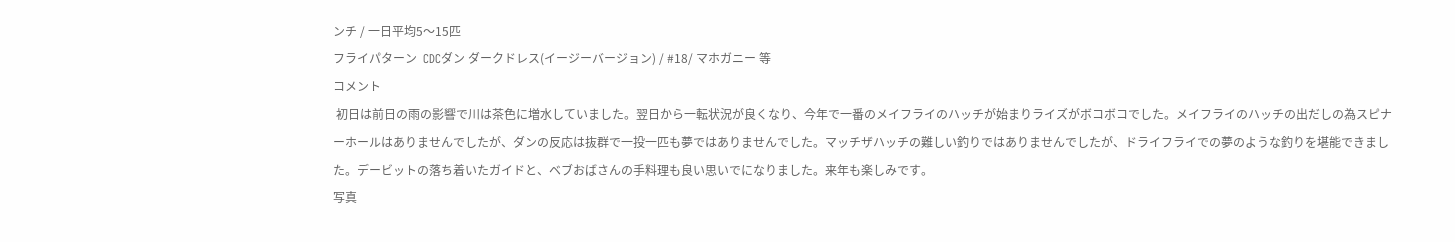ンチ / 一日平均5〜15匹
フライパターン  CDCダン ダークドレス(イージーバージョン) / #18/ マホガニー 等
コメント
 初日は前日の雨の影響で川は茶色に増水していました。翌日から一転状況が良くなり、今年で一番のメイフライのハッチが始まりライズがボコボコでした。メイフライのハッチの出だしの為スピナーホールはありませんでしたが、ダンの反応は抜群で一投一匹も夢ではありませんでした。マッチザハッチの難しい釣りではありませんでしたが、ドライフライでの夢のような釣りを堪能できました。デービットの落ち着いたガイドと、ベブおばさんの手料理も良い思いでになりました。来年も楽しみです。
写真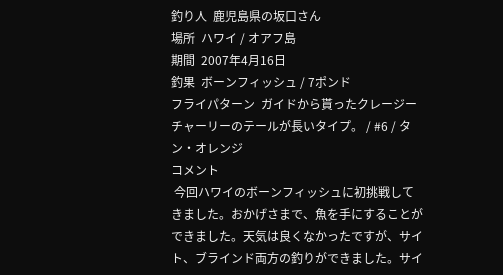釣り人  鹿児島県の坂口さん
場所  ハワイ / オアフ島
期間  2007年4月16日
釣果  ボーンフィッシュ / 7ポンド
フライパターン  ガイドから貰ったクレージーチャーリーのテールが長いタイプ。 / #6 / タン・オレンジ
コメント
 今回ハワイのボーンフィッシュに初挑戦してきました。おかげさまで、魚を手にすることができました。天気は良くなかったですが、サイト、ブラインド両方の釣りができました。サイ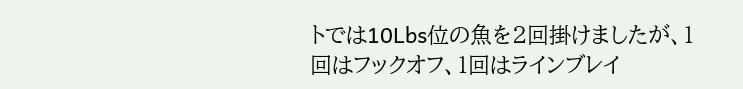トでは10Lbs位の魚を2回掛けましたが、1回はフックオフ、1回はラインブレイ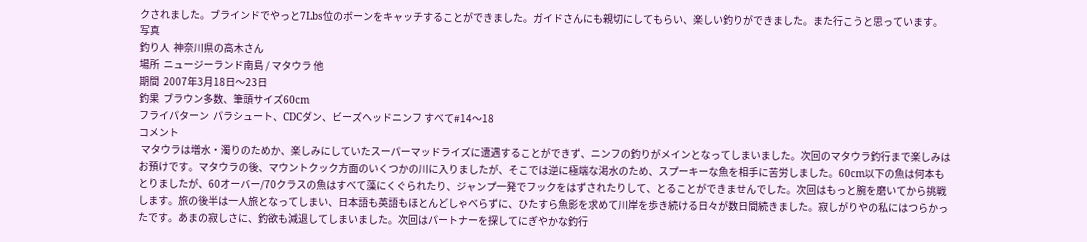クされました。ブラインドでやっと7Lbs位のボーンをキャッチすることができました。ガイドさんにも親切にしてもらい、楽しい釣りができました。また行こうと思っています。
写真
釣り人  神奈川県の高木さん
場所  ニュージーランド南島 / マタウラ 他
期間  2007年3月18日〜23日
釣果  ブラウン多数、筆頭サイズ60cm
フライパターン  パラシュート、CDCダン、ビーズヘッドニンフ すべて#14〜18
コメント
 マタウラは増水・濁りのためか、楽しみにしていたスーパーマッドライズに遭遇することができず、ニンフの釣りがメインとなってしまいました。次回のマタウラ釣行まで楽しみはお預けです。マタウラの後、マウントクック方面のいくつかの川に入りましたが、そこでは逆に極端な渇水のため、スプーキーな魚を相手に苦労しました。60cm以下の魚は何本もとりましたが、60オーバー/70クラスの魚はすべて藻にくぐられたり、ジャンプ一発でフックをはずされたりして、とることができませんでした。次回はもっと腕を磨いてから挑戦します。旅の後半は一人旅となってしまい、日本語も英語もほとんどしゃべらずに、ひたすら魚影を求めて川岸を歩き続ける日々が数日間続きました。寂しがりやの私にはつらかったです。あまの寂しさに、釣欲も減退してしまいました。次回はパートナーを探してにぎやかな釣行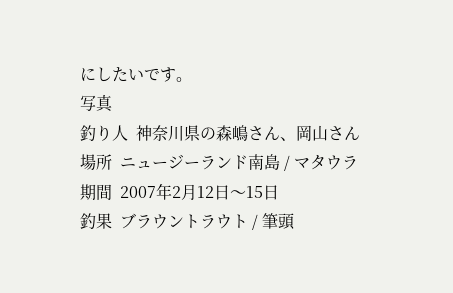にしたいです。
写真
釣り人  神奈川県の森嶋さん、岡山さん
場所  ニュージーランド南島 / マタウラ
期間  2007年2月12日〜15日
釣果  ブラウントラウト / 筆頭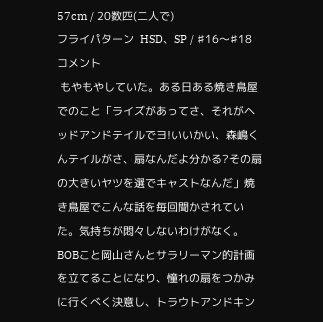57cm / 20数匹(二人で)
フライパターン  HSD、SP / ♯16〜♯18
コメント
 もやもやしていた。ある日ある焼き鳥屋でのこと「ライズがあってさ、それがヘッドアンドテイルでヨ!いいかい、森嶋くんテイルがさ、扇なんだよ分かる?その扇の大きいヤツを選でキャストなんだ」焼き鳥屋でこんな話を毎回聞かされていた。気持ちが悶々しないわけがなく。BOBこと岡山さんとサラリーマン的計画を立てることになり、憧れの扇をつかみに行くべく決意し、トラウトアンドキン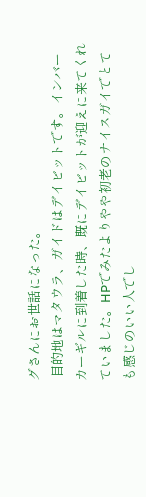グさんにお世話になった。
 目的地はマタウラ、ガイドはデイビットです。インバーカーギルに到着した時、既にデイビットが迎えに来てくれていました。HPでみたよりやや初老のナイスガイでとても感じのいい人でし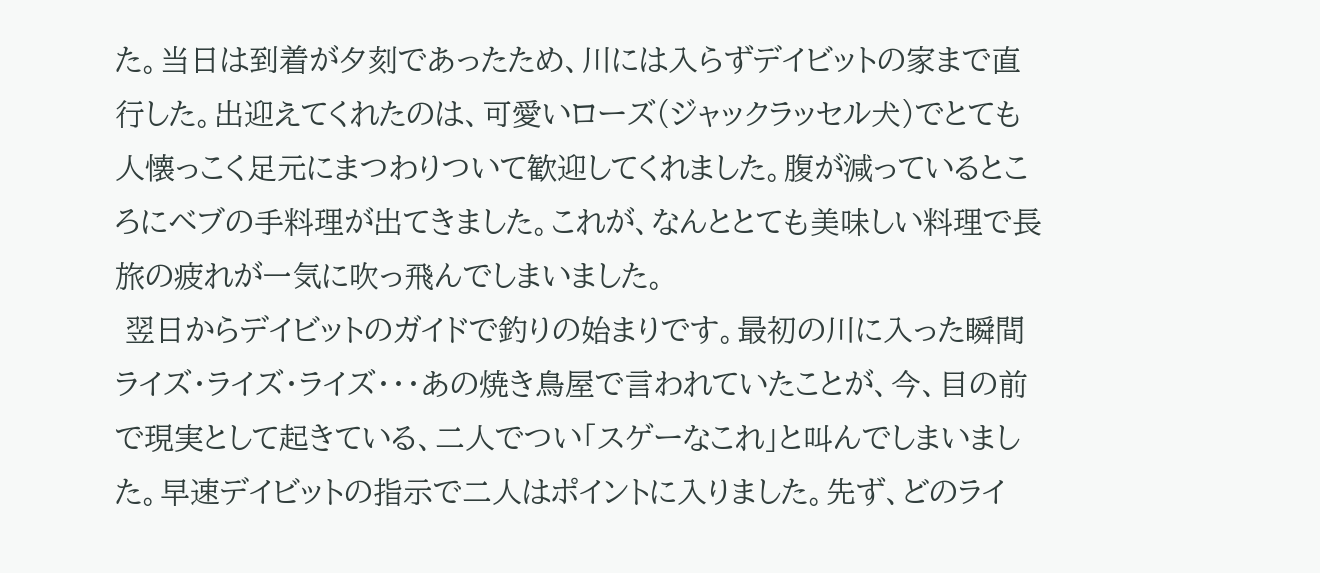た。当日は到着が夕刻であったため、川には入らずデイビットの家まで直行した。出迎えてくれたのは、可愛いローズ(ジャックラッセル犬)でとても人懐っこく足元にまつわりついて歓迎してくれました。腹が減っているところにベブの手料理が出てきました。これが、なんととても美味しい料理で長旅の疲れが一気に吹っ飛んでしまいました。
 翌日からデイビットのガイドで釣りの始まりです。最初の川に入った瞬間ライズ・ライズ・ライズ・・・あの焼き鳥屋で言われていたことが、今、目の前で現実として起きている、二人でつい「スゲーなこれ」と叫んでしまいました。早速デイビットの指示で二人はポイントに入りました。先ず、どのライ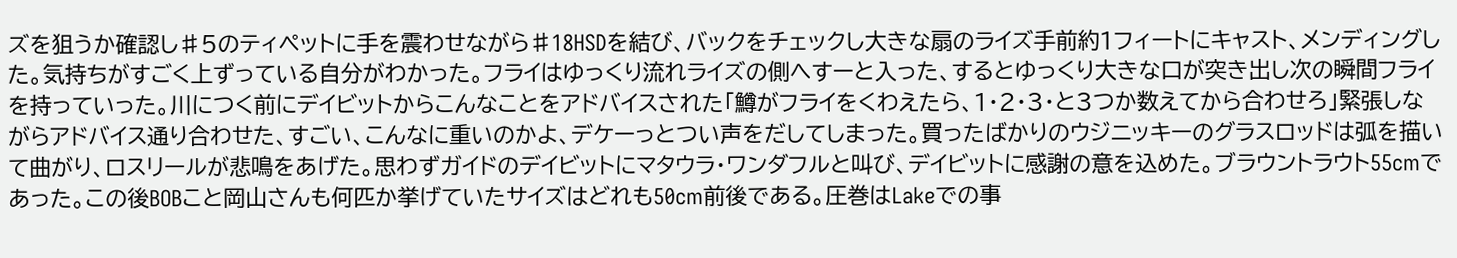ズを狙うか確認し♯5のティペットに手を震わせながら♯18HSDを結び、バックをチェックし大きな扇のライズ手前約1フィートにキャスト、メンディングした。気持ちがすごく上ずっている自分がわかった。フライはゆっくり流れライズの側へすーと入った、するとゆっくり大きな口が突き出し次の瞬間フライを持っていった。川につく前にデイビットからこんなことをアドバイスされた「鱒がフライをくわえたら、1・2・3・と3つか数えてから合わせろ」緊張しながらアドバイス通り合わせた、すごい、こんなに重いのかよ、デケーっとつい声をだしてしまった。買ったばかりのウジニッキーのグラスロッドは弧を描いて曲がり、ロスリールが悲鳴をあげた。思わずガイドのデイビットにマタウラ・ワンダフルと叫び、デイビットに感謝の意を込めた。ブラウントラウト55cmであった。この後BOBこと岡山さんも何匹か挙げていたサイズはどれも50cm前後である。圧巻はLakeでの事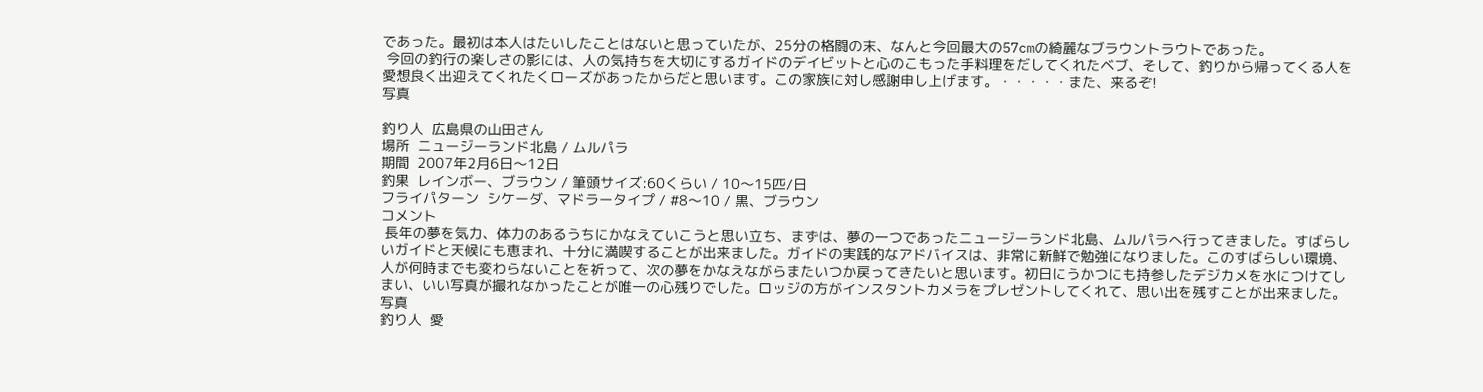であった。最初は本人はたいしたことはないと思っていたが、25分の格闘の末、なんと今回最大の57cmの綺麗なブラウントラウトであった。
 今回の釣行の楽しさの影には、人の気持ちを大切にするガイドのデイビットと心のこもった手料理をだしてくれたベブ、そして、釣りから帰ってくる人を愛想良く出迎えてくれたくローズがあったからだと思います。この家族に対し感謝申し上げます。・・・・・また、来るぞ!
写真

釣り人  広島県の山田さん
場所  ニュージーランド北島 / ムルパラ
期間  2007年2月6日〜12日
釣果  レインボー、ブラウン / 筆頭サイズ:60くらい / 10〜15匹/日
フライパターン  シケーダ、マドラータイプ / #8〜10 / 黒、ブラウン
コメント
 長年の夢を気力、体力のあるうちにかなえていこうと思い立ち、まずは、夢の一つであったニュージーランド北島、ムルパラへ行ってきました。すばらしいガイドと天候にも恵まれ、十分に満喫することが出来ました。ガイドの実践的なアドバイスは、非常に新鮮で勉強になりました。このすばらしい環境、人が何時までも変わらないことを祈って、次の夢をかなえながらまたいつか戻ってきたいと思います。初日にうかつにも持参したデジカメを水につけてしまい、いい写真が撮れなかったことが唯一の心残りでした。ロッジの方がインスタントカメラをプレゼントしてくれて、思い出を残すことが出来ました。
写真
釣り人  愛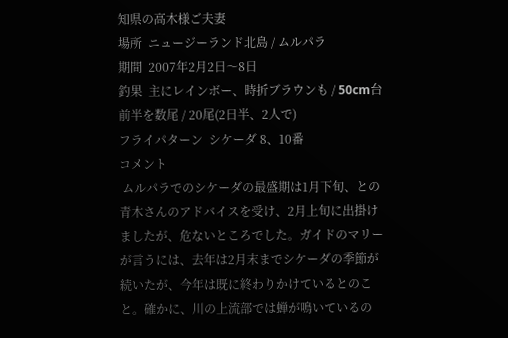知県の高木様ご夫妻
場所  ニュージーランド北島 / ムルパラ
期間  2007年2月2日〜8日
釣果  主にレインボー、時折ブラウンも / 50cm台前半を数尾 / 20尾(2日半、2人で)
フライパターン  シケーダ 8、10番
コメント
 ムルパラでのシケーダの最盛期は1月下旬、との青木さんのアドバイスを受け、2月上旬に出掛けましたが、危ないところでした。ガイドのマリーが言うには、去年は2月末までシケーダの季節が続いたが、今年は既に終わりかけているとのこと。確かに、川の上流部では蝉が鳴いているの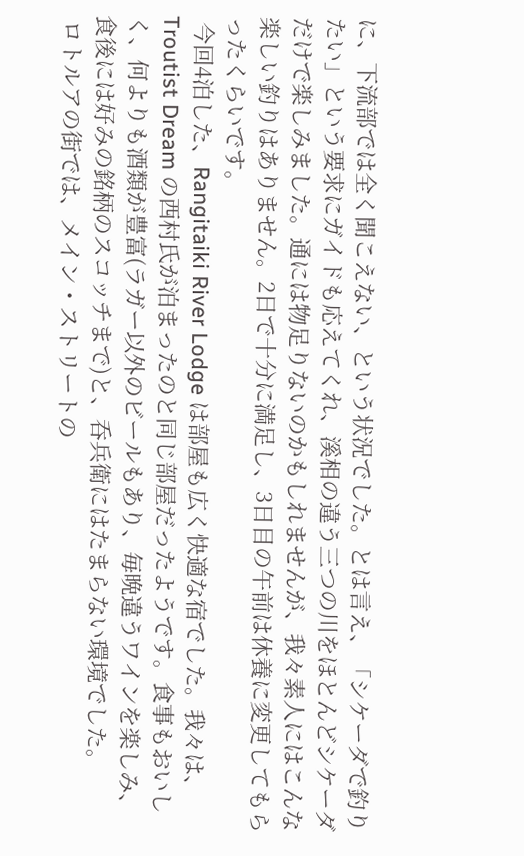に、下流部では全く聞こえない、という状況でした。とは言え、「シケーダで釣りたい」という要求にガイドも応えてくれ、溪相の違う三つの川をほとんどシケーダだけで楽しみました。通には物足りないのかもしれませんが、我々素人にはこんな楽しい釣りはありません。2日で十分に満足し、3日目の午前は休養に変更してもらったくらいです。
 今回4泊した、Rangitaiki River Lodge は部屋も広く快適な宿でした。我々は、Troutist Dream の西村氏が泊まったのと同じ部屋だったようです。食事もおいしく、何よりも酒類が豊富(ラガー以外のビールもあり、毎晩違うワインを楽しみ、食後には好みの銘柄のスコッチまで)と、呑兵衛にはたまらない環境でした。
 ロトルアの街では、メイン・ストリートの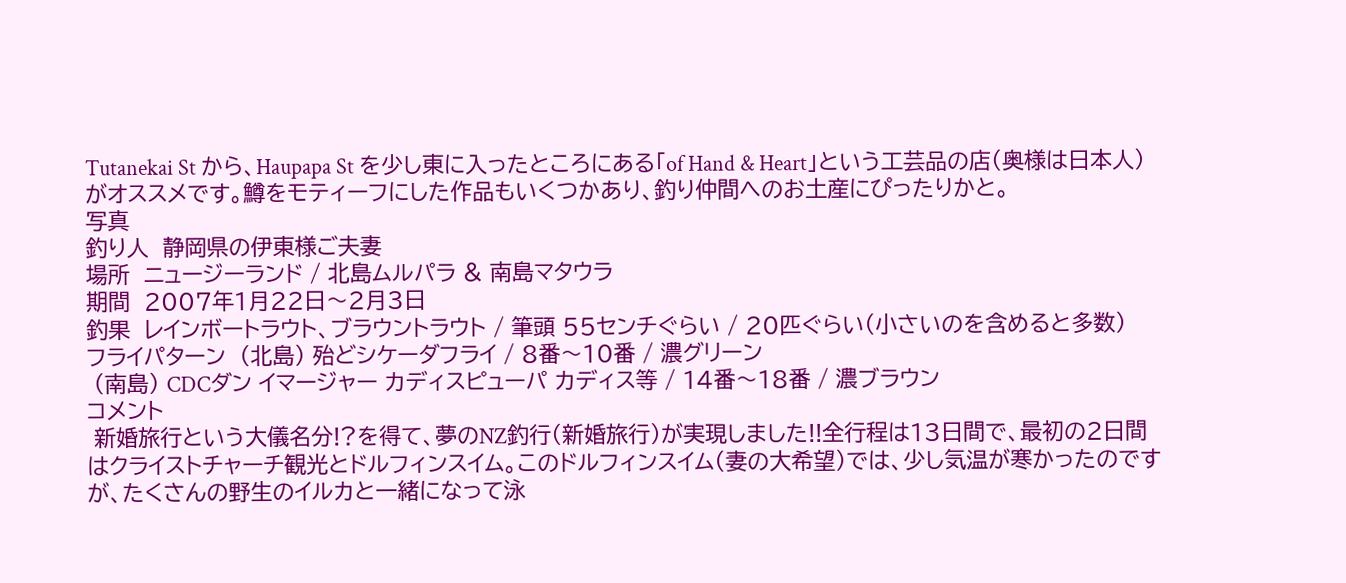Tutanekai St から、Haupapa St を少し東に入ったところにある「of Hand & Heart」という工芸品の店(奥様は日本人)がオススメです。鱒をモティーフにした作品もいくつかあり、釣り仲間へのお土産にぴったりかと。
写真
釣り人  静岡県の伊東様ご夫妻
場所  ニュージーランド / 北島ムルパラ & 南島マタウラ
期間  2007年1月22日〜2月3日
釣果  レインボートラウト、ブラウントラウト / 筆頭 55センチぐらい / 20匹ぐらい(小さいのを含めると多数)
フライパターン  (北島) 殆どシケーダフライ / 8番〜10番 / 濃グリーン
 (南島) CDCダン イマージャー カディスピューパ カディス等 / 14番〜18番 / 濃ブラウン
コメント
 新婚旅行という大儀名分!?を得て、夢のNZ釣行(新婚旅行)が実現しました!!全行程は13日間で、最初の2日間はクライストチャーチ観光とドルフィンスイム。このドルフィンスイム(妻の大希望)では、少し気温が寒かったのですが、たくさんの野生のイルカと一緒になって泳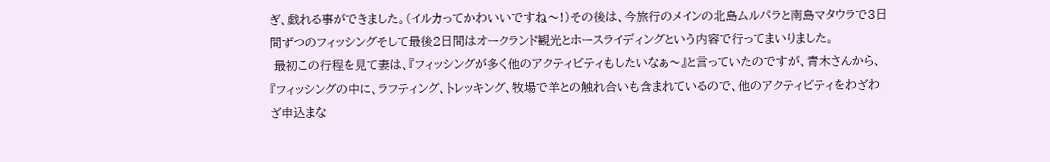ぎ、戯れる事ができました。(イルカってかわいいですね〜!)その後は、今旅行のメインの北島ムルパラと南島マタウラで3日間ずつのフィッシングそして最後2日間はオークランド観光とホースライディングという内容で行ってまいりました。
 最初この行程を見て妻は、『フィッシングが多く他のアクティビティもしたいなぁ〜』と言っていたのですが、青木さんから、『フィッシングの中に、ラフティング、トレッキング、牧場で羊との触れ合いも含まれているので、他のアクティビティをわざわざ申込まな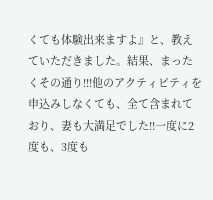くても体験出来ますよ』と、教えていただきました。結果、まったくその通り!!!他のアクティビティを申込みしなくても、全て含まれており、妻も大満足でした!!一度に2度も、3度も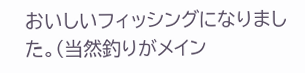おいしいフィッシングになりました。(当然釣りがメイン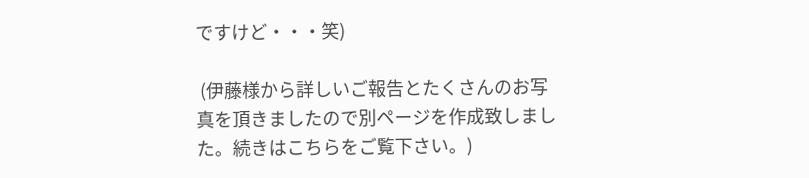ですけど・・・笑)

 (伊藤様から詳しいご報告とたくさんのお写真を頂きましたので別ページを作成致しました。続きはこちらをご覧下さい。)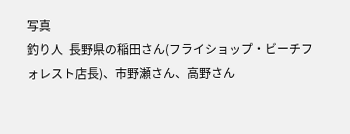写真
釣り人  長野県の稲田さん(フライショップ・ビーチフォレスト店長)、市野瀬さん、高野さん